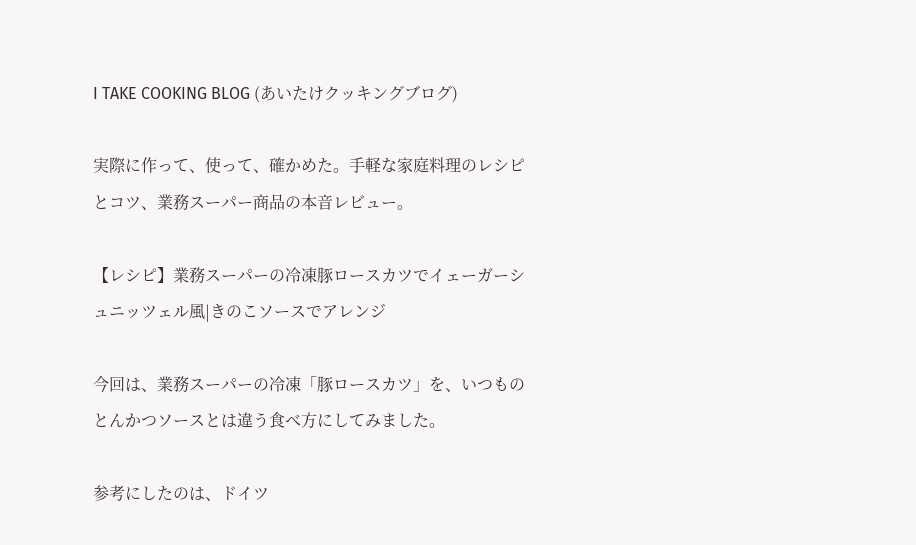I TAKE COOKING BLOG (あいたけクッキングブログ)

実際に作って、使って、確かめた。手軽な家庭料理のレシピとコツ、業務スーパー商品の本音レビュー。

【レシピ】業務スーパーの冷凍豚ロースカツでイェーガーシュニッツェル風|きのこソースでアレンジ

今回は、業務スーパーの冷凍「豚ロースカツ」を、いつものとんかつソースとは違う食べ方にしてみました。

参考にしたのは、ドイツ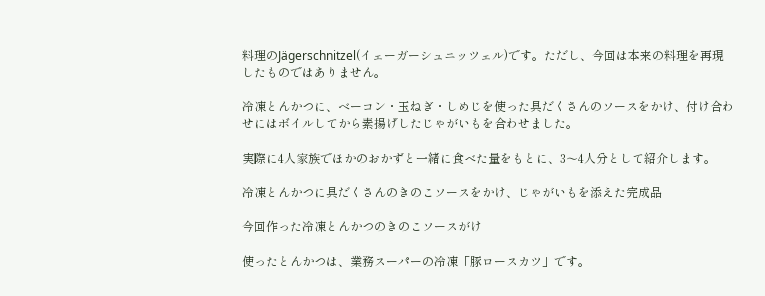料理のJägerschnitzel(イェーガーシュニッツェル)です。ただし、今回は本来の料理を再現したものではありません。

冷凍とんかつに、ベーコン・玉ねぎ・しめじを使った具だくさんのソースをかけ、付け合わせにはボイルしてから素揚げしたじゃがいもを合わせました。

実際に4人家族でほかのおかずと一緒に食べた量をもとに、3〜4人分として紹介します。

冷凍とんかつに具だくさんのきのこソースをかけ、じゃがいもを添えた完成品

今回作った冷凍とんかつのきのこソースがけ

使ったとんかつは、業務スーパーの冷凍「豚ロースカツ」です。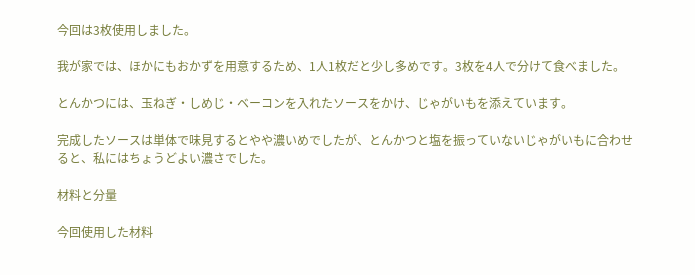今回は3枚使用しました。

我が家では、ほかにもおかずを用意するため、1人1枚だと少し多めです。3枚を4人で分けて食べました。

とんかつには、玉ねぎ・しめじ・ベーコンを入れたソースをかけ、じゃがいもを添えています。

完成したソースは単体で味見するとやや濃いめでしたが、とんかつと塩を振っていないじゃがいもに合わせると、私にはちょうどよい濃さでした。

材料と分量

今回使用した材料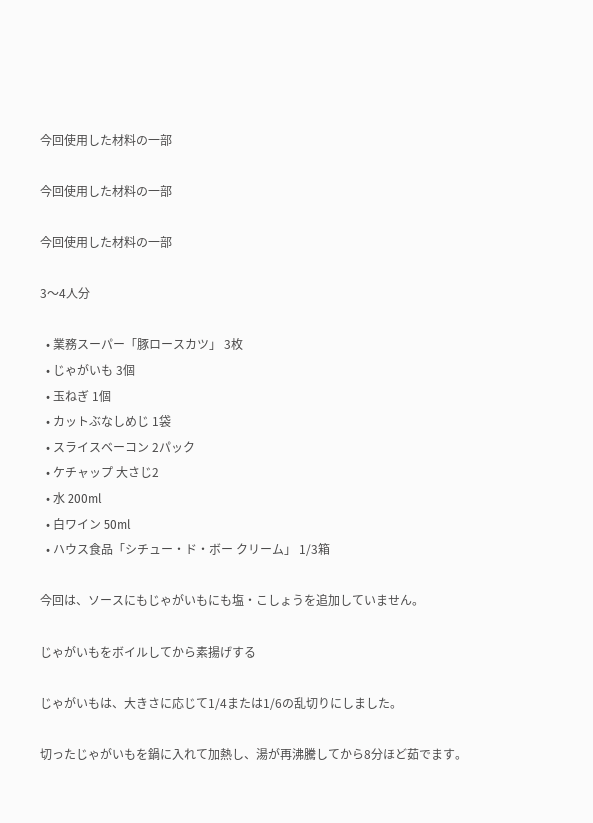今回使用した材料の一部

今回使用した材料の一部

今回使用した材料の一部

3〜4人分

  • 業務スーパー「豚ロースカツ」 3枚
  • じゃがいも 3個
  • 玉ねぎ 1個
  • カットぶなしめじ 1袋
  • スライスベーコン 2パック
  • ケチャップ 大さじ2
  • 水 200ml
  • 白ワイン 50ml
  • ハウス食品「シチュー・ド・ボー クリーム」 1/3箱

今回は、ソースにもじゃがいもにも塩・こしょうを追加していません。

じゃがいもをボイルしてから素揚げする

じゃがいもは、大きさに応じて1/4または1/6の乱切りにしました。

切ったじゃがいもを鍋に入れて加熱し、湯が再沸騰してから8分ほど茹でます。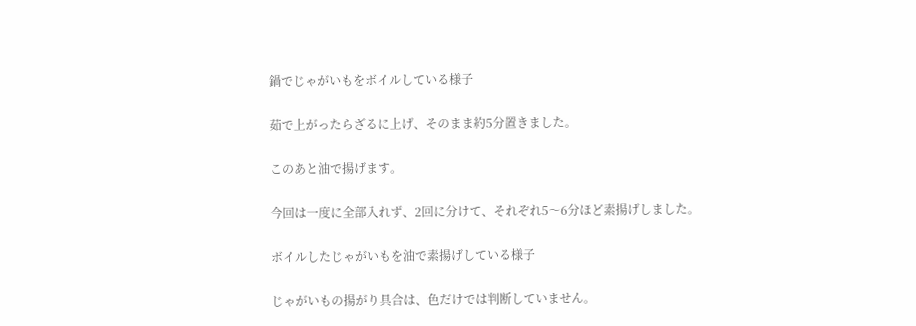鍋でじゃがいもをボイルしている様子

茹で上がったらざるに上げ、そのまま約5分置きました。

このあと油で揚げます。

今回は一度に全部入れず、2回に分けて、それぞれ5〜6分ほど素揚げしました。

ボイルしたじゃがいもを油で素揚げしている様子

じゃがいもの揚がり具合は、色だけでは判断していません。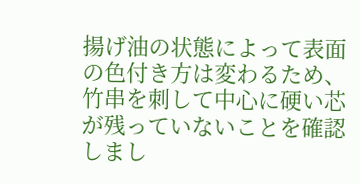揚げ油の状態によって表面の色付き方は変わるため、竹串を刺して中心に硬い芯が残っていないことを確認しまし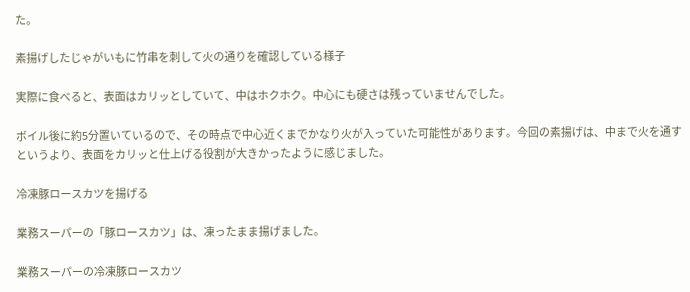た。

素揚げしたじゃがいもに竹串を刺して火の通りを確認している様子

実際に食べると、表面はカリッとしていて、中はホクホク。中心にも硬さは残っていませんでした。

ボイル後に約5分置いているので、その時点で中心近くまでかなり火が入っていた可能性があります。今回の素揚げは、中まで火を通すというより、表面をカリッと仕上げる役割が大きかったように感じました。

冷凍豚ロースカツを揚げる

業務スーパーの「豚ロースカツ」は、凍ったまま揚げました。

業務スーパーの冷凍豚ロースカツ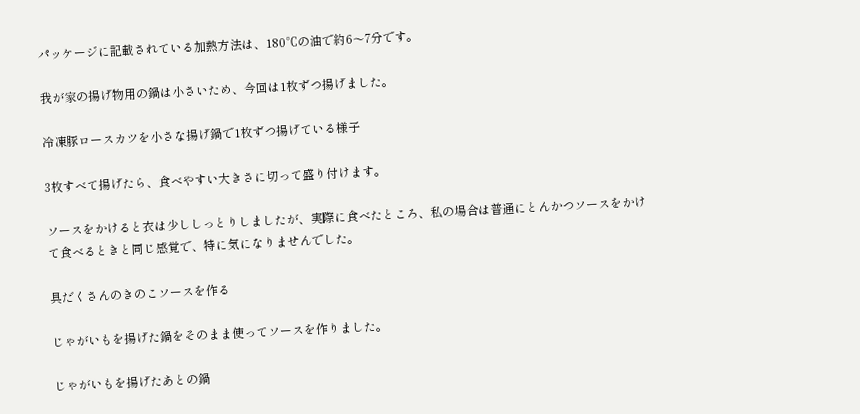パッケージに記載されている加熱方法は、180℃の油で約6〜7分です。

我が家の揚げ物用の鍋は小さいため、今回は1枚ずつ揚げました。

冷凍豚ロースカツを小さな揚げ鍋で1枚ずつ揚げている様子

3枚すべて揚げたら、食べやすい大きさに切って盛り付けます。

ソースをかけると衣は少ししっとりしましたが、実際に食べたところ、私の場合は普通にとんかつソースをかけて食べるときと同じ感覚で、特に気になりませんでした。

具だくさんのきのこソースを作る

じゃがいもを揚げた鍋をそのまま使ってソースを作りました。

じゃがいもを揚げたあとの鍋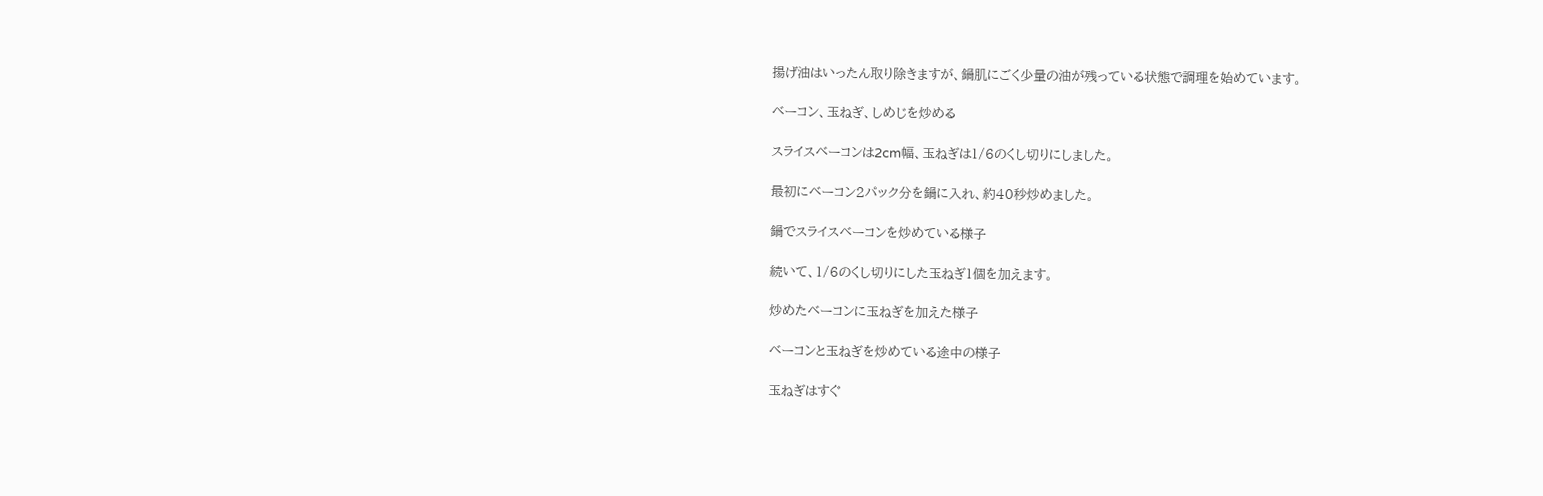揚げ油はいったん取り除きますが、鍋肌にごく少量の油が残っている状態で調理を始めています。

ベーコン、玉ねぎ、しめじを炒める

スライスベーコンは2cm幅、玉ねぎは1/6のくし切りにしました。

最初にベーコン2パック分を鍋に入れ、約40秒炒めました。

鍋でスライスベーコンを炒めている様子

続いて、1/6のくし切りにした玉ねぎ1個を加えます。

炒めたベーコンに玉ねぎを加えた様子

ベーコンと玉ねぎを炒めている途中の様子

玉ねぎはすぐ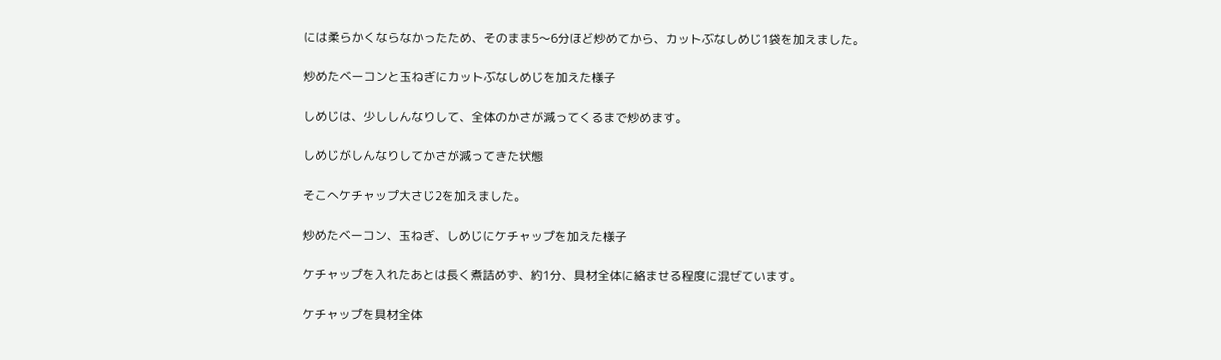には柔らかくならなかったため、そのまま5〜6分ほど炒めてから、カットぶなしめじ1袋を加えました。

炒めたベーコンと玉ねぎにカットぶなしめじを加えた様子

しめじは、少ししんなりして、全体のかさが減ってくるまで炒めます。

しめじがしんなりしてかさが減ってきた状態

そこへケチャップ大さじ2を加えました。

炒めたベーコン、玉ねぎ、しめじにケチャップを加えた様子

ケチャップを入れたあとは長く煮詰めず、約1分、具材全体に絡ませる程度に混ぜています。

ケチャップを具材全体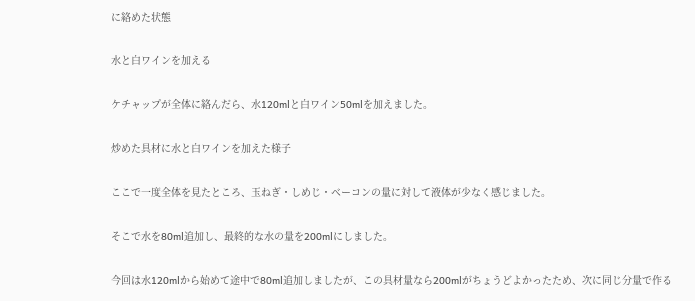に絡めた状態

水と白ワインを加える

ケチャップが全体に絡んだら、水120mlと白ワイン50mlを加えました。

炒めた具材に水と白ワインを加えた様子

ここで一度全体を見たところ、玉ねぎ・しめじ・ベーコンの量に対して液体が少なく感じました。

そこで水を80ml追加し、最終的な水の量を200mlにしました。

今回は水120mlから始めて途中で80ml追加しましたが、この具材量なら200mlがちょうどよかったため、次に同じ分量で作る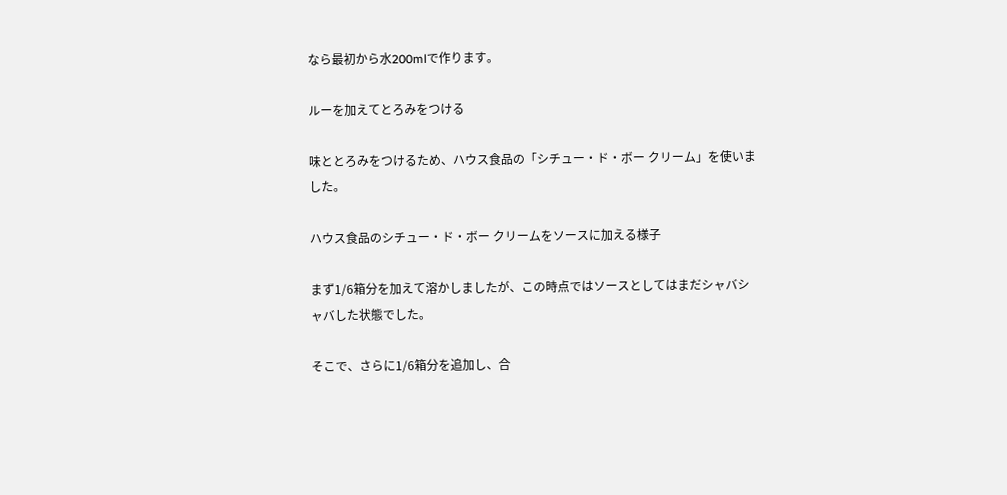なら最初から水200mlで作ります。

ルーを加えてとろみをつける

味ととろみをつけるため、ハウス食品の「シチュー・ド・ボー クリーム」を使いました。

ハウス食品のシチュー・ド・ボー クリームをソースに加える様子

まず1/6箱分を加えて溶かしましたが、この時点ではソースとしてはまだシャバシャバした状態でした。

そこで、さらに1/6箱分を追加し、合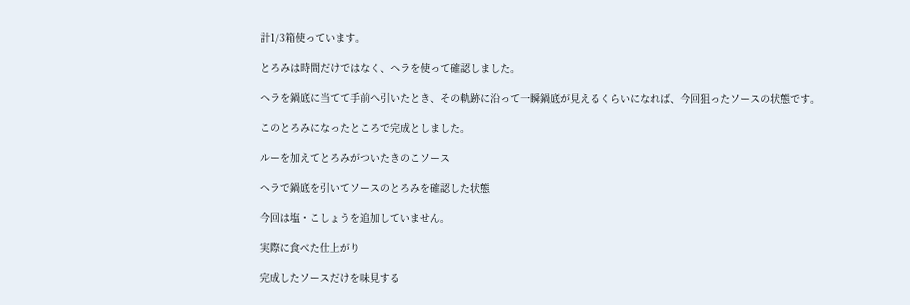計1/3箱使っています。

とろみは時間だけではなく、ヘラを使って確認しました。

ヘラを鍋底に当てて手前へ引いたとき、その軌跡に沿って一瞬鍋底が見えるくらいになれば、今回狙ったソースの状態です。

このとろみになったところで完成としました。

ルーを加えてとろみがついたきのこソース

ヘラで鍋底を引いてソースのとろみを確認した状態

今回は塩・こしょうを追加していません。

実際に食べた仕上がり

完成したソースだけを味見する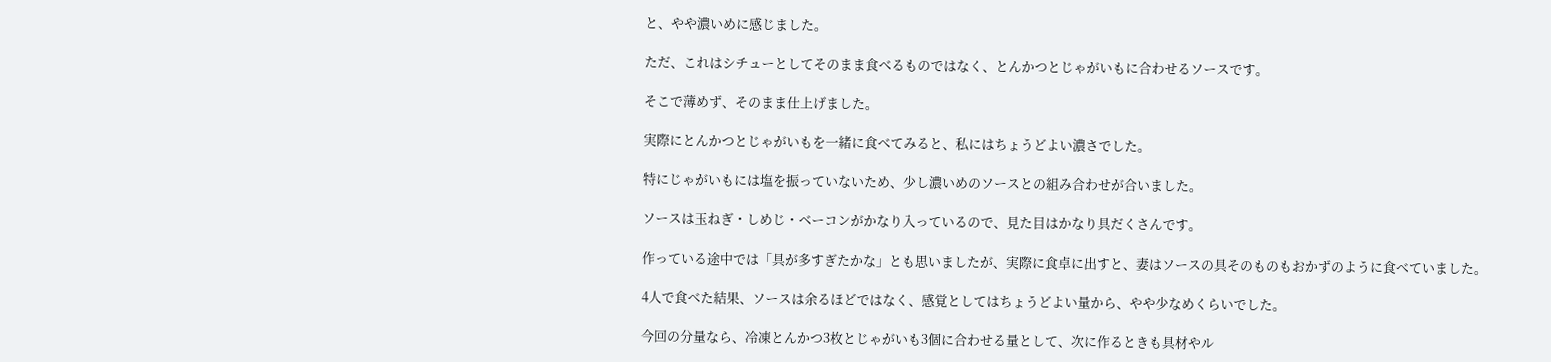と、やや濃いめに感じました。

ただ、これはシチューとしてそのまま食べるものではなく、とんかつとじゃがいもに合わせるソースです。

そこで薄めず、そのまま仕上げました。

実際にとんかつとじゃがいもを一緒に食べてみると、私にはちょうどよい濃さでした。

特にじゃがいもには塩を振っていないため、少し濃いめのソースとの組み合わせが合いました。

ソースは玉ねぎ・しめじ・ベーコンがかなり入っているので、見た目はかなり具だくさんです。

作っている途中では「具が多すぎたかな」とも思いましたが、実際に食卓に出すと、妻はソースの具そのものもおかずのように食べていました。

4人で食べた結果、ソースは余るほどではなく、感覚としてはちょうどよい量から、やや少なめくらいでした。

今回の分量なら、冷凍とんかつ3枚とじゃがいも3個に合わせる量として、次に作るときも具材やル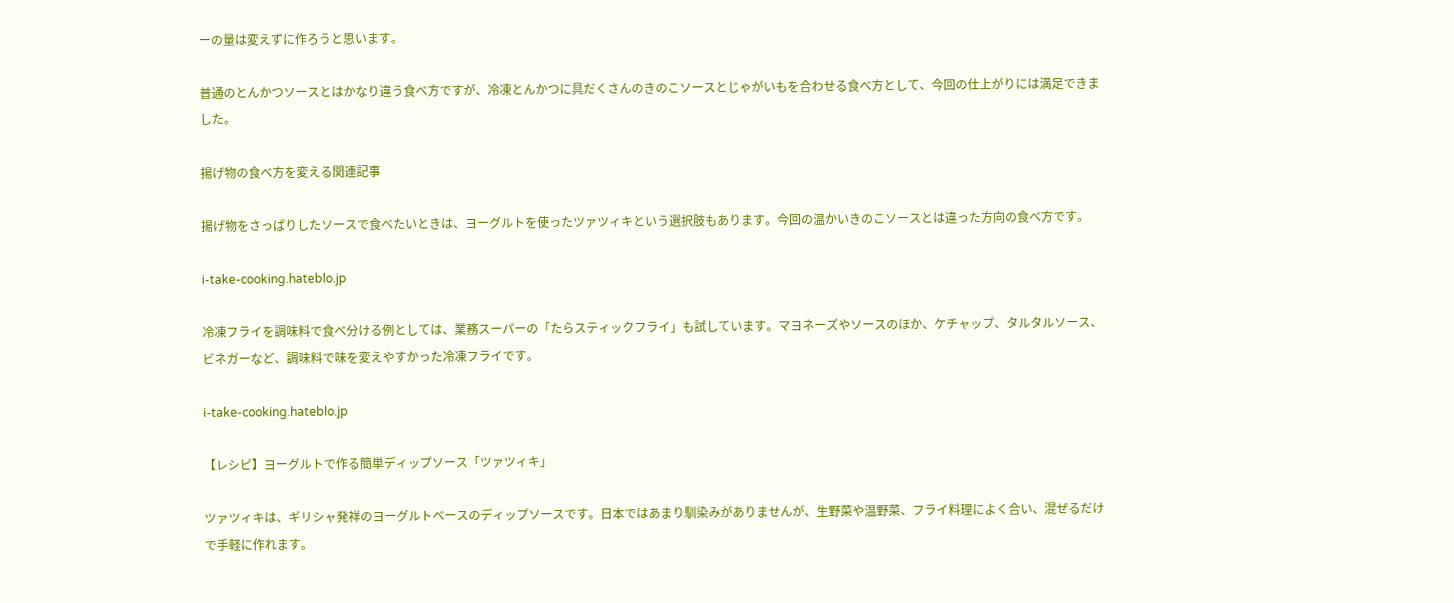ーの量は変えずに作ろうと思います。

普通のとんかつソースとはかなり違う食べ方ですが、冷凍とんかつに具だくさんのきのこソースとじゃがいもを合わせる食べ方として、今回の仕上がりには満足できました。

揚げ物の食べ方を変える関連記事

揚げ物をさっぱりしたソースで食べたいときは、ヨーグルトを使ったツァツィキという選択肢もあります。今回の温かいきのこソースとは違った方向の食べ方です。

i-take-cooking.hateblo.jp

冷凍フライを調味料で食べ分ける例としては、業務スーパーの「たらスティックフライ」も試しています。マヨネーズやソースのほか、ケチャップ、タルタルソース、ビネガーなど、調味料で味を変えやすかった冷凍フライです。

i-take-cooking.hateblo.jp

【レシピ】ヨーグルトで作る簡単ディップソース「ツァツィキ」

ツァツィキは、ギリシャ発祥のヨーグルトベースのディップソースです。日本ではあまり馴染みがありませんが、生野菜や温野菜、フライ料理によく合い、混ぜるだけで手軽に作れます。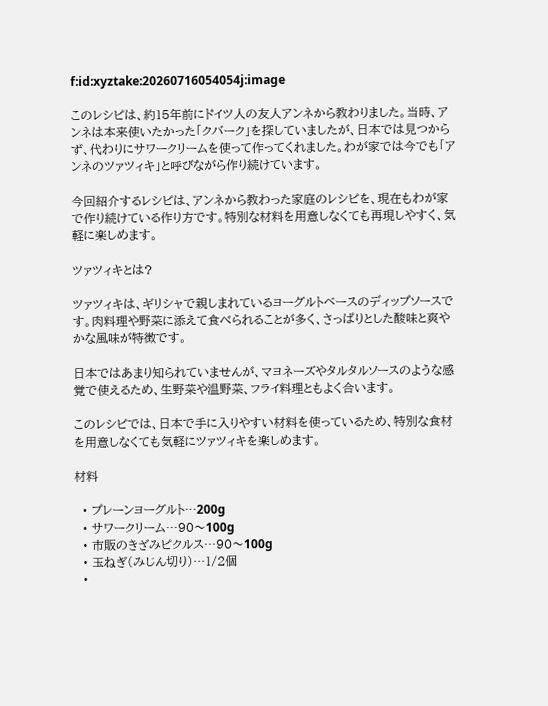f:id:xyztake:20260716054054j:image

このレシピは、約15年前にドイツ人の友人アンネから教わりました。当時、アンネは本来使いたかった「クバーク」を探していましたが、日本では見つからず、代わりにサワークリームを使って作ってくれました。わが家では今でも「アンネのツァツィキ」と呼びながら作り続けています。

今回紹介するレシピは、アンネから教わった家庭のレシピを、現在もわが家で作り続けている作り方です。特別な材料を用意しなくても再現しやすく、気軽に楽しめます。

ツァツィキとは?

ツァツィキは、ギリシャで親しまれているヨーグルトベースのディップソースです。肉料理や野菜に添えて食べられることが多く、さっぱりとした酸味と爽やかな風味が特徴です。

日本ではあまり知られていませんが、マヨネーズやタルタルソースのような感覚で使えるため、生野菜や温野菜、フライ料理ともよく合います。

このレシピでは、日本で手に入りやすい材料を使っているため、特別な食材を用意しなくても気軽にツァツィキを楽しめます。

材料

  • プレーンヨーグルト…200g
  • サワークリーム…90〜100g
  • 市販のきざみピクルス…90〜100g
  • 玉ねぎ(みじん切り)…1/2個
  •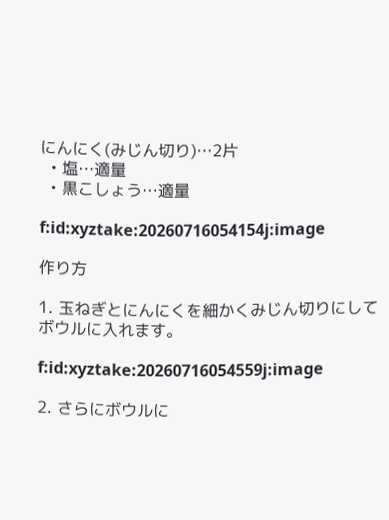にんにく(みじん切り)…2片
  • 塩…適量
  • 黒こしょう…適量

f:id:xyztake:20260716054154j:image

作り方

1. 玉ねぎとにんにくを細かくみじん切りにしてボウルに入れます。

f:id:xyztake:20260716054559j:image

2. さらにボウルに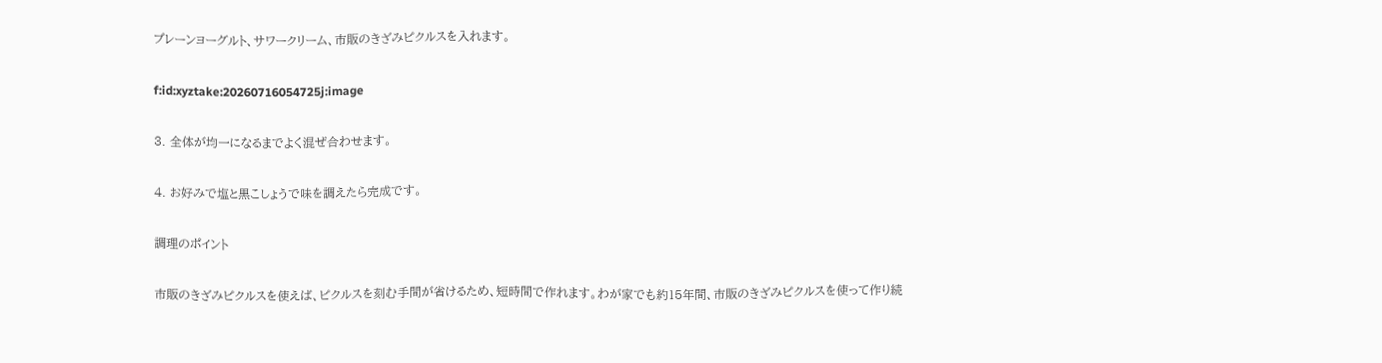プレーンヨーグルト、サワークリーム、市販のきざみピクルスを入れます。

f:id:xyztake:20260716054725j:image

3. 全体が均一になるまでよく混ぜ合わせます。

4. お好みで塩と黒こしょうで味を調えたら完成です。

調理のポイント

市販のきざみピクルスを使えば、ピクルスを刻む手間が省けるため、短時間で作れます。わが家でも約15年間、市販のきざみピクルスを使って作り続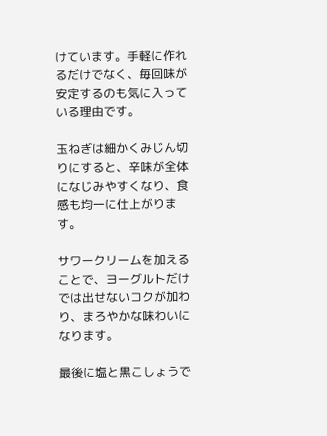けています。手軽に作れるだけでなく、毎回味が安定するのも気に入っている理由です。

玉ねぎは細かくみじん切りにすると、辛味が全体になじみやすくなり、食感も均一に仕上がります。

サワークリームを加えることで、ヨーグルトだけでは出せないコクが加わり、まろやかな味わいになります。

最後に塩と黒こしょうで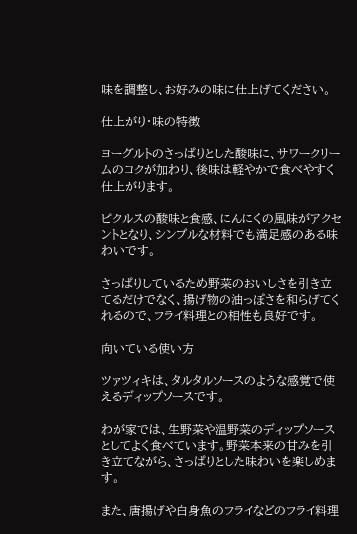味を調整し、お好みの味に仕上げてください。

仕上がり・味の特徴

ヨーグルトのさっぱりとした酸味に、サワークリームのコクが加わり、後味は軽やかで食べやすく仕上がります。

ピクルスの酸味と食感、にんにくの風味がアクセントとなり、シンプルな材料でも満足感のある味わいです。

さっぱりしているため野菜のおいしさを引き立てるだけでなく、揚げ物の油っぽさを和らげてくれるので、フライ料理との相性も良好です。

向いている使い方

ツァツィキは、タルタルソースのような感覚で使えるディップソースです。

わが家では、生野菜や温野菜のディップソースとしてよく食べています。野菜本来の甘みを引き立てながら、さっぱりとした味わいを楽しめます。

また、唐揚げや白身魚のフライなどのフライ料理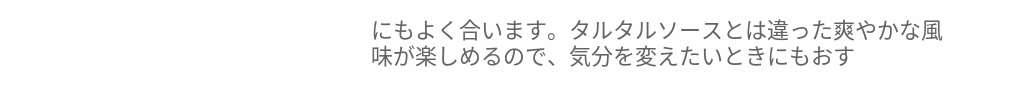にもよく合います。タルタルソースとは違った爽やかな風味が楽しめるので、気分を変えたいときにもおす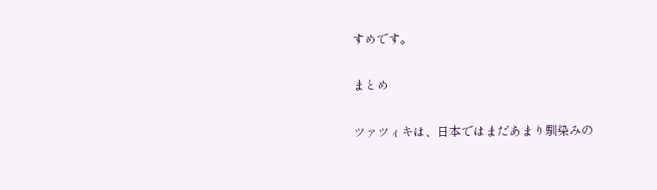すめです。

まとめ

ツァツィキは、日本ではまだあまり馴染みの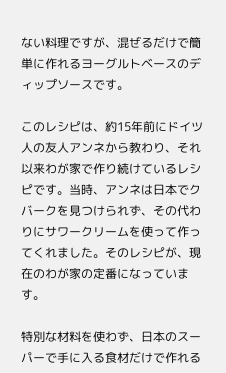ない料理ですが、混ぜるだけで簡単に作れるヨーグルトベースのディップソースです。

このレシピは、約15年前にドイツ人の友人アンネから教わり、それ以来わが家で作り続けているレシピです。当時、アンネは日本でクバークを見つけられず、その代わりにサワークリームを使って作ってくれました。そのレシピが、現在のわが家の定番になっています。

特別な材料を使わず、日本のスーパーで手に入る食材だけで作れる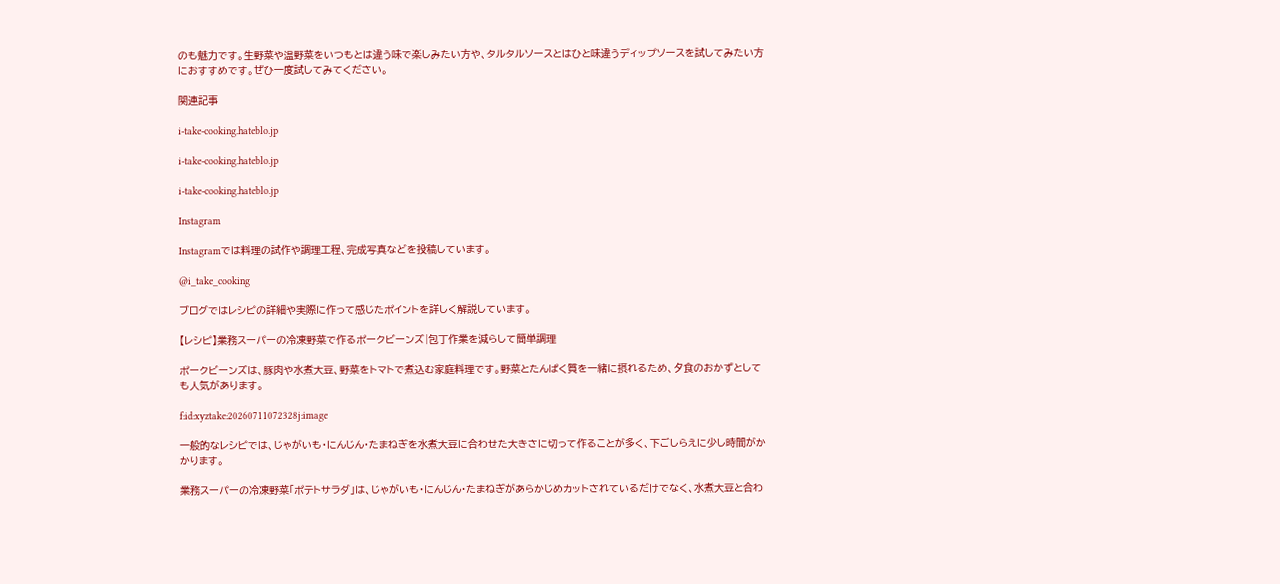のも魅力です。生野菜や温野菜をいつもとは違う味で楽しみたい方や、タルタルソースとはひと味違うディップソースを試してみたい方におすすめです。ぜひ一度試してみてください。

関連記事

i-take-cooking.hateblo.jp

i-take-cooking.hateblo.jp

i-take-cooking.hateblo.jp

Instagram

Instagramでは料理の試作や調理工程、完成写真などを投稿しています。

@i_take_cooking

ブログではレシピの詳細や実際に作って感じたポイントを詳しく解説しています。

【レシピ】業務スーパーの冷凍野菜で作るポークビーンズ|包丁作業を減らして簡単調理

ポークビーンズは、豚肉や水煮大豆、野菜をトマトで煮込む家庭料理です。野菜とたんぱく質を一緒に摂れるため、夕食のおかずとしても人気があります。

f:id:xyztake:20260711072328j:image

一般的なレシピでは、じゃがいも・にんじん・たまねぎを水煮大豆に合わせた大きさに切って作ることが多く、下ごしらえに少し時間がかかります。

業務スーパーの冷凍野菜「ポテトサラダ」は、じゃがいも・にんじん・たまねぎがあらかじめカットされているだけでなく、水煮大豆と合わ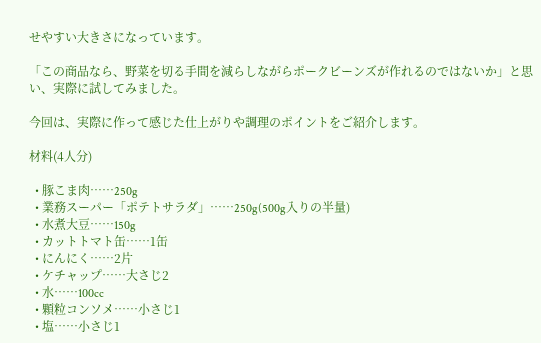せやすい大きさになっています。

「この商品なら、野菜を切る手間を減らしながらポークビーンズが作れるのではないか」と思い、実際に試してみました。

今回は、実際に作って感じた仕上がりや調理のポイントをご紹介します。

材料(4人分)

  • 豚こま肉……250g
  • 業務スーパー「ポテトサラダ」……250g(500g入りの半量)
  • 水煮大豆……150g
  • カットトマト缶……1缶
  • にんにく……2片
  • ケチャップ……大さじ2
  • 水……100cc
  • 顆粒コンソメ……小さじ1
  • 塩……小さじ1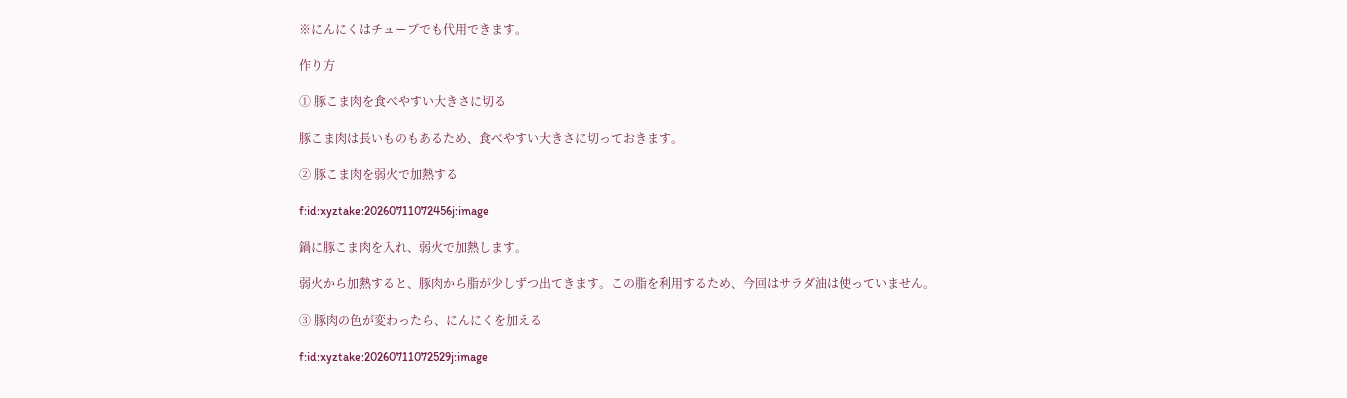※にんにくはチューブでも代用できます。

作り方

① 豚こま肉を食べやすい大きさに切る

豚こま肉は長いものもあるため、食べやすい大きさに切っておきます。

② 豚こま肉を弱火で加熱する

f:id:xyztake:20260711072456j:image

鍋に豚こま肉を入れ、弱火で加熱します。

弱火から加熱すると、豚肉から脂が少しずつ出てきます。この脂を利用するため、今回はサラダ油は使っていません。

③ 豚肉の色が変わったら、にんにくを加える

f:id:xyztake:20260711072529j:image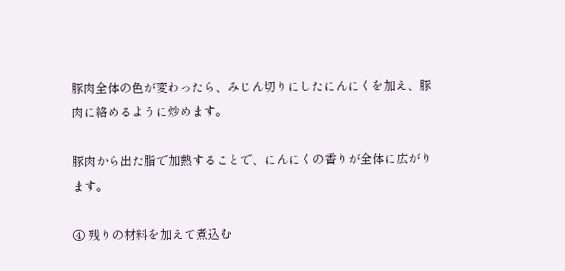豚肉全体の色が変わったら、みじん切りにしたにんにくを加え、豚肉に絡めるように炒めます。

豚肉から出た脂で加熱することで、にんにくの香りが全体に広がります。

④ 残りの材料を加えて煮込む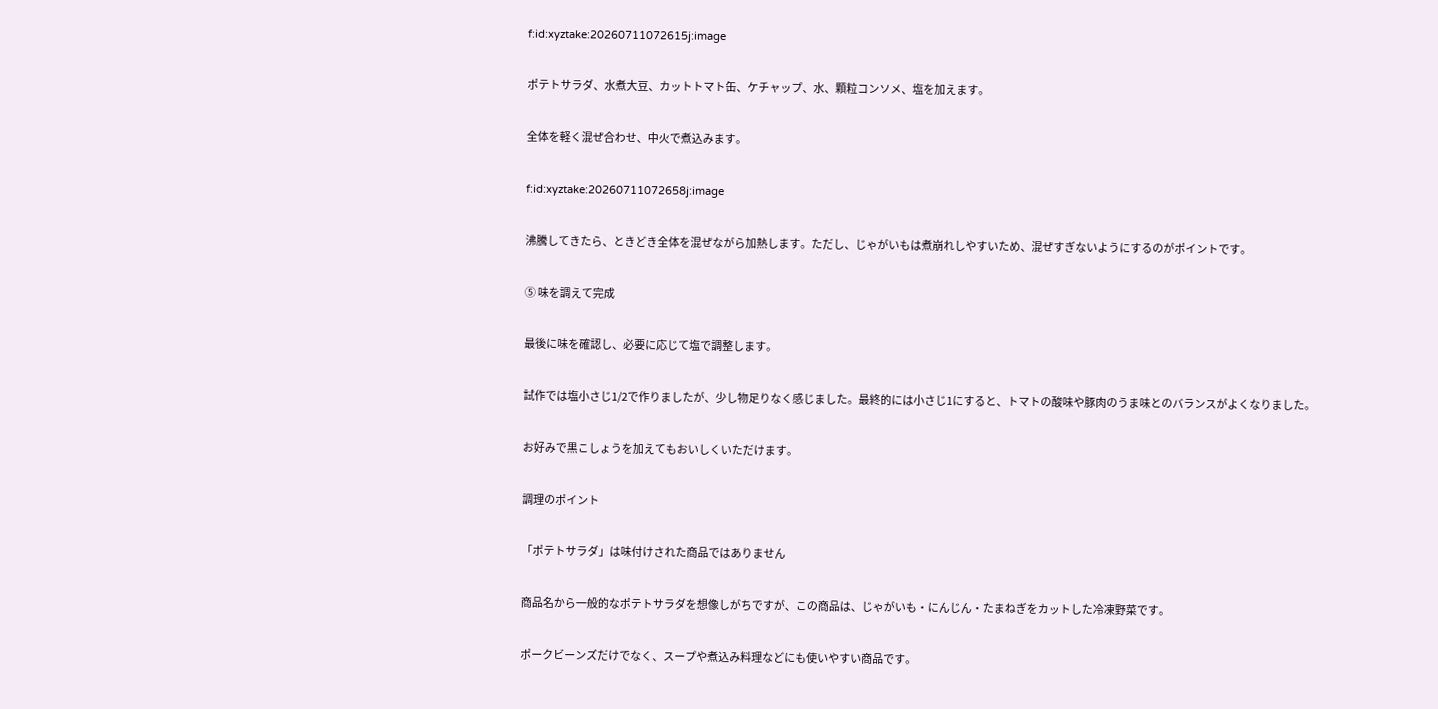f:id:xyztake:20260711072615j:image

ポテトサラダ、水煮大豆、カットトマト缶、ケチャップ、水、顆粒コンソメ、塩を加えます。

全体を軽く混ぜ合わせ、中火で煮込みます。

f:id:xyztake:20260711072658j:image

沸騰してきたら、ときどき全体を混ぜながら加熱します。ただし、じゃがいもは煮崩れしやすいため、混ぜすぎないようにするのがポイントです。

⑤ 味を調えて完成

最後に味を確認し、必要に応じて塩で調整します。

試作では塩小さじ1/2で作りましたが、少し物足りなく感じました。最終的には小さじ1にすると、トマトの酸味や豚肉のうま味とのバランスがよくなりました。

お好みで黒こしょうを加えてもおいしくいただけます。

調理のポイント

「ポテトサラダ」は味付けされた商品ではありません

商品名から一般的なポテトサラダを想像しがちですが、この商品は、じゃがいも・にんじん・たまねぎをカットした冷凍野菜です。

ポークビーンズだけでなく、スープや煮込み料理などにも使いやすい商品です。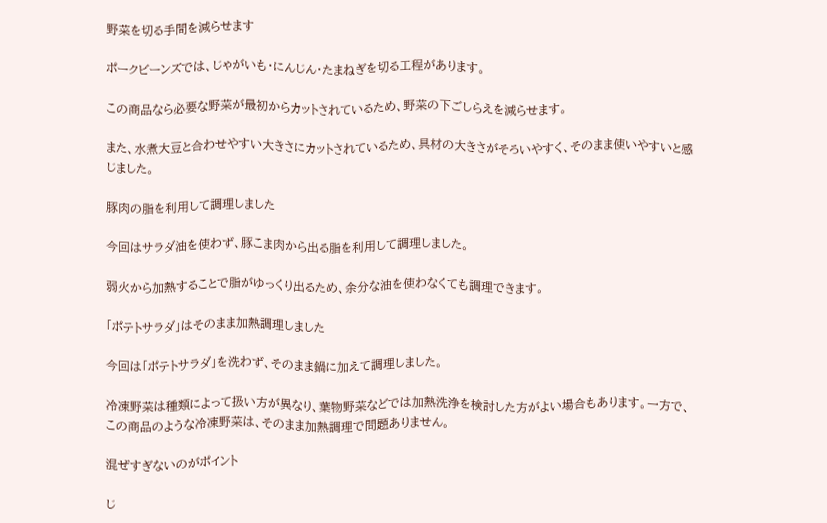野菜を切る手間を減らせます

ポークビーンズでは、じゃがいも・にんじん・たまねぎを切る工程があります。

この商品なら必要な野菜が最初からカットされているため、野菜の下ごしらえを減らせます。

また、水煮大豆と合わせやすい大きさにカットされているため、具材の大きさがそろいやすく、そのまま使いやすいと感じました。

豚肉の脂を利用して調理しました

今回はサラダ油を使わず、豚こま肉から出る脂を利用して調理しました。

弱火から加熱することで脂がゆっくり出るため、余分な油を使わなくても調理できます。

「ポテトサラダ」はそのまま加熱調理しました

今回は「ポテトサラダ」を洗わず、そのまま鍋に加えて調理しました。

冷凍野菜は種類によって扱い方が異なり、葉物野菜などでは加熱洗浄を検討した方がよい場合もあります。一方で、この商品のような冷凍野菜は、そのまま加熱調理で問題ありません。

混ぜすぎないのがポイント

じ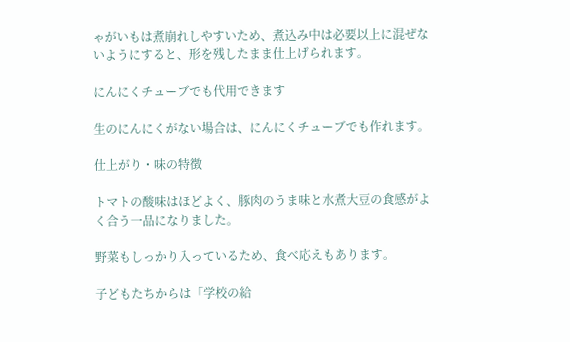ゃがいもは煮崩れしやすいため、煮込み中は必要以上に混ぜないようにすると、形を残したまま仕上げられます。

にんにくチューブでも代用できます

生のにんにくがない場合は、にんにくチューブでも作れます。

仕上がり・味の特徴

トマトの酸味はほどよく、豚肉のうま味と水煮大豆の食感がよく合う一品になりました。

野菜もしっかり入っているため、食べ応えもあります。

子どもたちからは「学校の給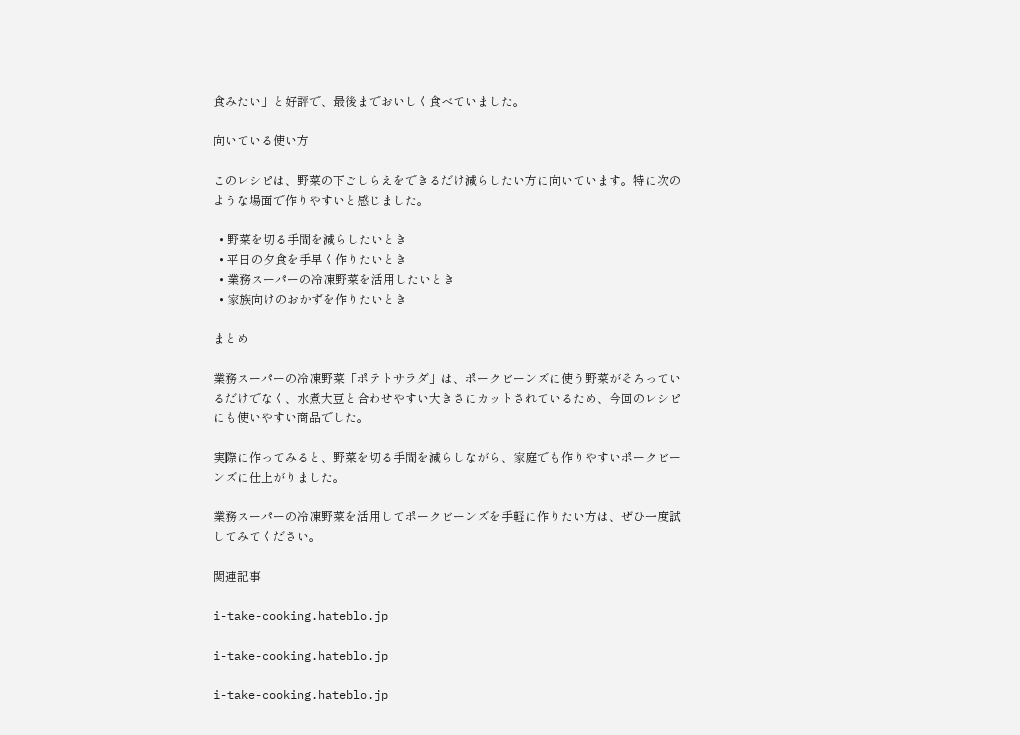食みたい」と好評で、最後までおいしく食べていました。

向いている使い方

このレシピは、野菜の下ごしらえをできるだけ減らしたい方に向いています。特に次のような場面で作りやすいと感じました。

  • 野菜を切る手間を減らしたいとき
  • 平日の夕食を手早く作りたいとき
  • 業務スーパーの冷凍野菜を活用したいとき
  • 家族向けのおかずを作りたいとき

まとめ

業務スーパーの冷凍野菜「ポテトサラダ」は、ポークビーンズに使う野菜がそろっているだけでなく、水煮大豆と合わせやすい大きさにカットされているため、今回のレシピにも使いやすい商品でした。

実際に作ってみると、野菜を切る手間を減らしながら、家庭でも作りやすいポークビーンズに仕上がりました。

業務スーパーの冷凍野菜を活用してポークビーンズを手軽に作りたい方は、ぜひ一度試してみてください。

関連記事

i-take-cooking.hateblo.jp

i-take-cooking.hateblo.jp

i-take-cooking.hateblo.jp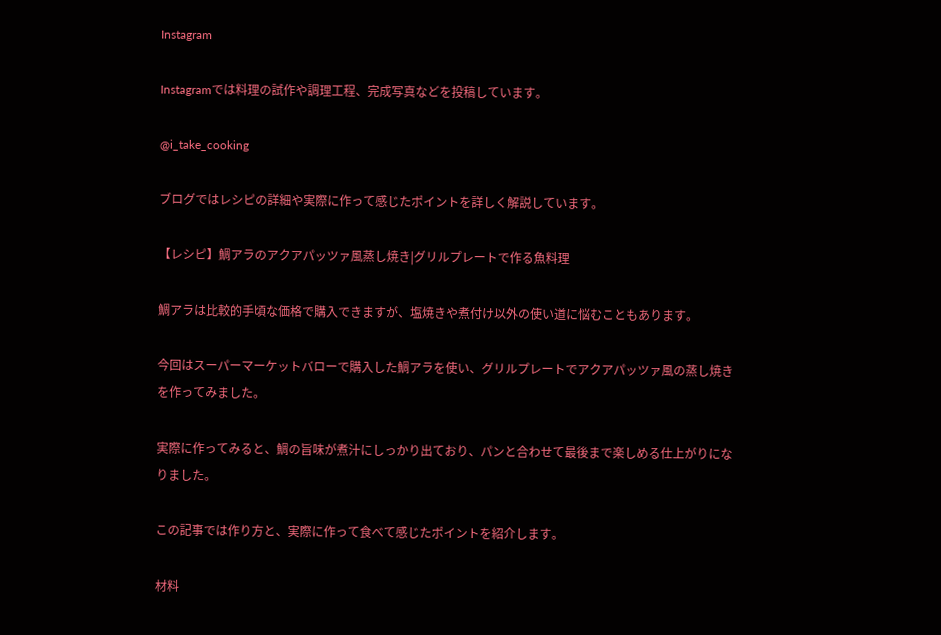Instagram

Instagramでは料理の試作や調理工程、完成写真などを投稿しています。

@i_take_cooking

ブログではレシピの詳細や実際に作って感じたポイントを詳しく解説しています。

【レシピ】鯛アラのアクアパッツァ風蒸し焼き|グリルプレートで作る魚料理

鯛アラは比較的手頃な価格で購入できますが、塩焼きや煮付け以外の使い道に悩むこともあります。

今回はスーパーマーケットバローで購入した鯛アラを使い、グリルプレートでアクアパッツァ風の蒸し焼きを作ってみました。

実際に作ってみると、鯛の旨味が煮汁にしっかり出ており、パンと合わせて最後まで楽しめる仕上がりになりました。

この記事では作り方と、実際に作って食べて感じたポイントを紹介します。

材料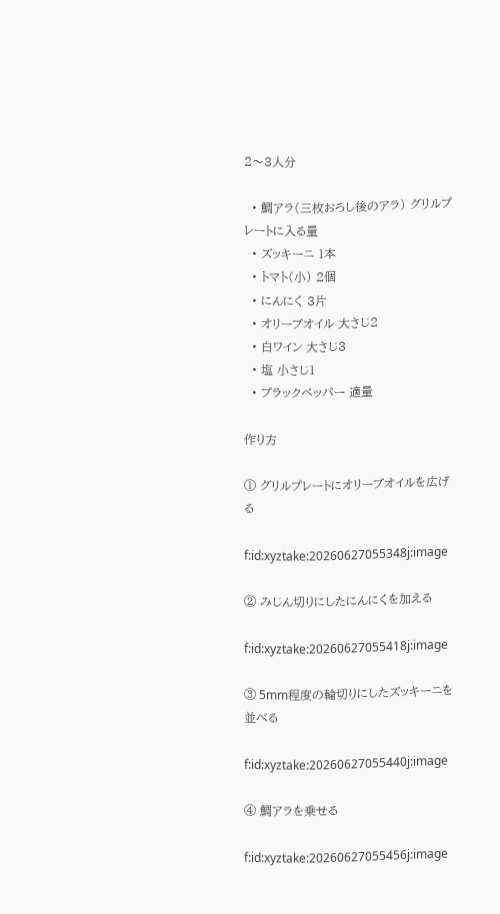2〜3人分

  • 鯛アラ(三枚おろし後のアラ) グリルプレートに入る量
  • ズッキーニ 1本
  • トマト(小) 2個
  • にんにく 3片
  • オリーブオイル 大さじ2
  • 白ワイン 大さじ3
  • 塩 小さじ1
  • ブラックペッパー 適量

作り方

① グリルプレートにオリーブオイルを広げる

f:id:xyztake:20260627055348j:image

② みじん切りにしたにんにくを加える

f:id:xyztake:20260627055418j:image

③ 5mm程度の輪切りにしたズッキーニを並べる

f:id:xyztake:20260627055440j:image

④ 鯛アラを乗せる

f:id:xyztake:20260627055456j:image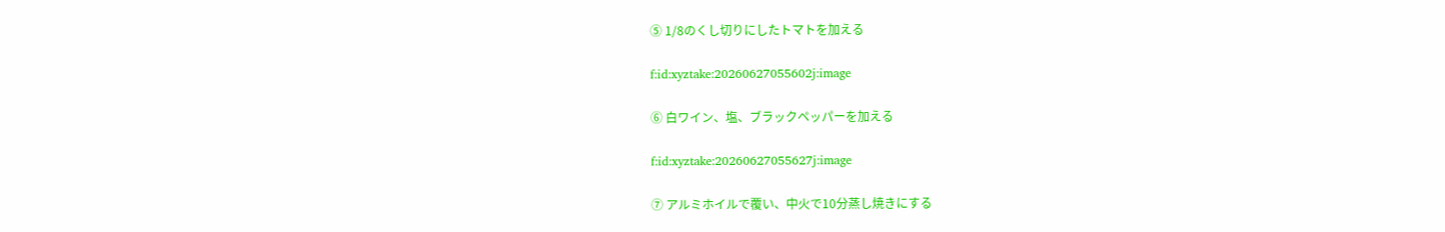⑤ 1/8のくし切りにしたトマトを加える

f:id:xyztake:20260627055602j:image

⑥ 白ワイン、塩、ブラックペッパーを加える

f:id:xyztake:20260627055627j:image

⑦ アルミホイルで覆い、中火で10分蒸し焼きにする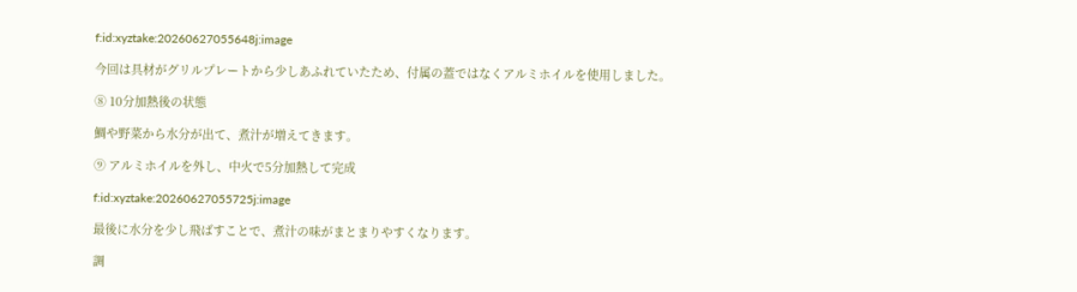f:id:xyztake:20260627055648j:image

今回は具材がグリルプレートから少しあふれていたため、付属の蓋ではなくアルミホイルを使用しました。

⑧ 10分加熱後の状態

鯛や野菜から水分が出て、煮汁が増えてきます。

⑨ アルミホイルを外し、中火で5分加熱して完成

f:id:xyztake:20260627055725j:image

最後に水分を少し飛ばすことで、煮汁の味がまとまりやすくなります。

調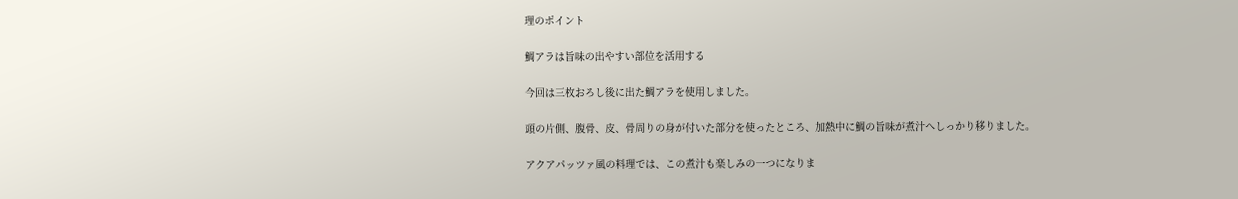理のポイント

鯛アラは旨味の出やすい部位を活用する

今回は三枚おろし後に出た鯛アラを使用しました。

頭の片側、腹骨、皮、骨周りの身が付いた部分を使ったところ、加熱中に鯛の旨味が煮汁へしっかり移りました。

アクアパッツァ風の料理では、この煮汁も楽しみの一つになりま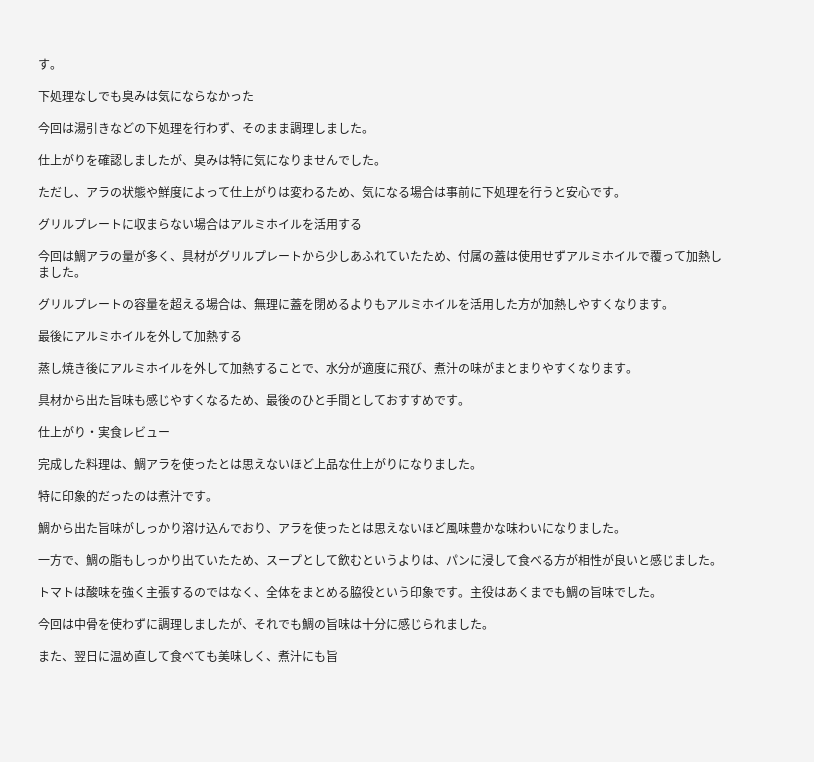す。

下処理なしでも臭みは気にならなかった

今回は湯引きなどの下処理を行わず、そのまま調理しました。

仕上がりを確認しましたが、臭みは特に気になりませんでした。

ただし、アラの状態や鮮度によって仕上がりは変わるため、気になる場合は事前に下処理を行うと安心です。

グリルプレートに収まらない場合はアルミホイルを活用する

今回は鯛アラの量が多く、具材がグリルプレートから少しあふれていたため、付属の蓋は使用せずアルミホイルで覆って加熱しました。

グリルプレートの容量を超える場合は、無理に蓋を閉めるよりもアルミホイルを活用した方が加熱しやすくなります。

最後にアルミホイルを外して加熱する

蒸し焼き後にアルミホイルを外して加熱することで、水分が適度に飛び、煮汁の味がまとまりやすくなります。

具材から出た旨味も感じやすくなるため、最後のひと手間としておすすめです。

仕上がり・実食レビュー

完成した料理は、鯛アラを使ったとは思えないほど上品な仕上がりになりました。

特に印象的だったのは煮汁です。

鯛から出た旨味がしっかり溶け込んでおり、アラを使ったとは思えないほど風味豊かな味わいになりました。

一方で、鯛の脂もしっかり出ていたため、スープとして飲むというよりは、パンに浸して食べる方が相性が良いと感じました。

トマトは酸味を強く主張するのではなく、全体をまとめる脇役という印象です。主役はあくまでも鯛の旨味でした。

今回は中骨を使わずに調理しましたが、それでも鯛の旨味は十分に感じられました。

また、翌日に温め直して食べても美味しく、煮汁にも旨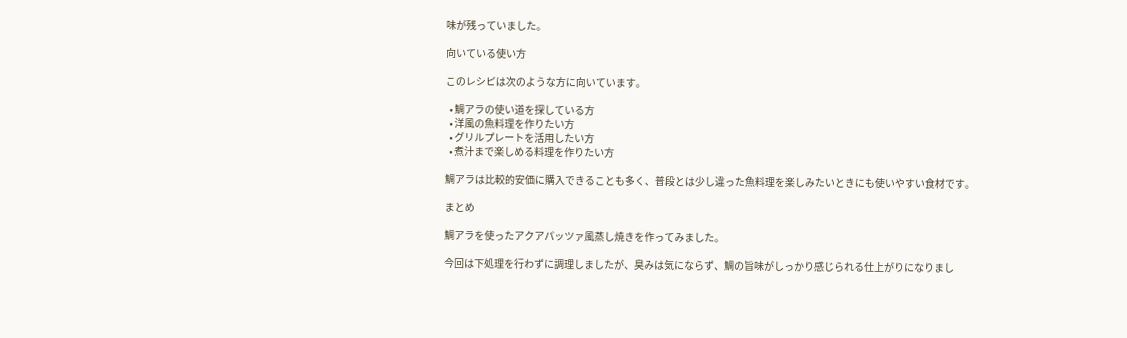味が残っていました。

向いている使い方

このレシピは次のような方に向いています。

  • 鯛アラの使い道を探している方
  • 洋風の魚料理を作りたい方
  • グリルプレートを活用したい方
  • 煮汁まで楽しめる料理を作りたい方

鯛アラは比較的安価に購入できることも多く、普段とは少し違った魚料理を楽しみたいときにも使いやすい食材です。

まとめ

鯛アラを使ったアクアパッツァ風蒸し焼きを作ってみました。

今回は下処理を行わずに調理しましたが、臭みは気にならず、鯛の旨味がしっかり感じられる仕上がりになりまし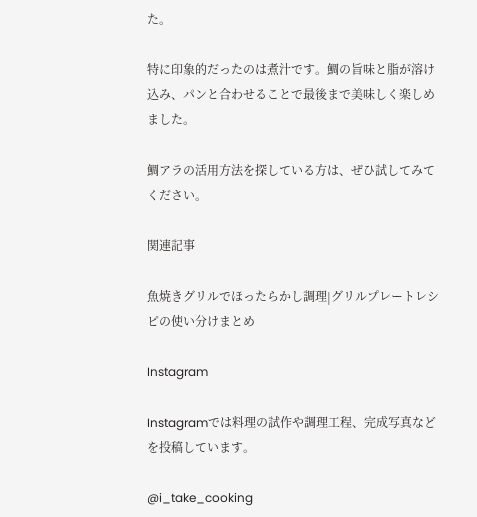た。

特に印象的だったのは煮汁です。鯛の旨味と脂が溶け込み、パンと合わせることで最後まで美味しく楽しめました。

鯛アラの活用方法を探している方は、ぜひ試してみてください。

関連記事

魚焼きグリルでほったらかし調理|グリルプレートレシピの使い分けまとめ

Instagram

Instagramでは料理の試作や調理工程、完成写真などを投稿しています。

@i_take_cooking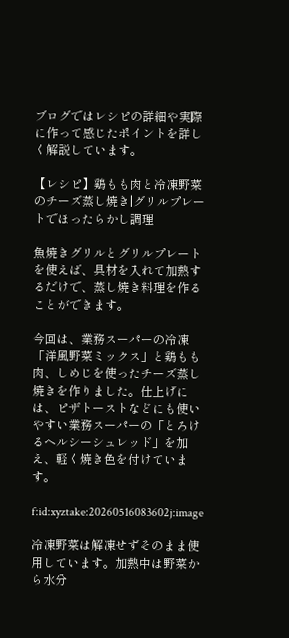ブログではレシピの詳細や実際に作って感じたポイントを詳しく解説しています。

【レシピ】鶏もも肉と冷凍野菜のチーズ蒸し焼き|グリルプレートでほったらかし調理

魚焼きグリルとグリルプレートを使えば、具材を入れて加熱するだけで、蒸し焼き料理を作ることができます。

今回は、業務スーパーの冷凍「洋風野菜ミックス」と鶏もも肉、しめじを使ったチーズ蒸し焼きを作りました。仕上げには、ピザトーストなどにも使いやすい業務スーパーの「とろけるヘルシーシュレッド」を加え、軽く焼き色を付けています。

f:id:xyztake:20260516083602j:image

冷凍野菜は解凍せずそのまま使用しています。加熱中は野菜から水分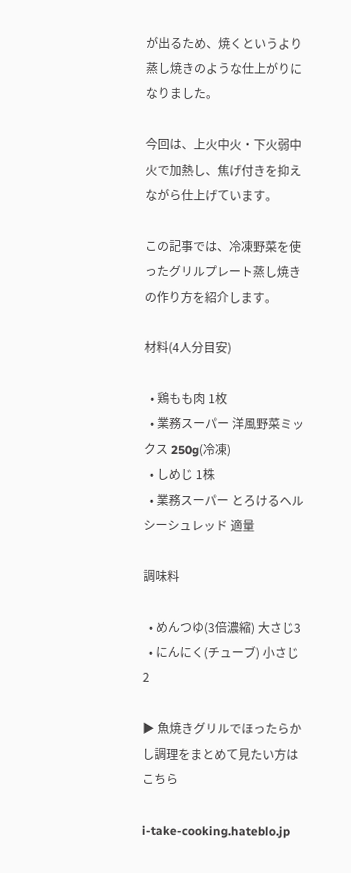が出るため、焼くというより蒸し焼きのような仕上がりになりました。

今回は、上火中火・下火弱中火で加熱し、焦げ付きを抑えながら仕上げています。

この記事では、冷凍野菜を使ったグリルプレート蒸し焼きの作り方を紹介します。

材料(4人分目安)

  • 鶏もも肉 1枚
  • 業務スーパー 洋風野菜ミックス 250g(冷凍)
  • しめじ 1株
  • 業務スーパー とろけるヘルシーシュレッド 適量

調味料

  • めんつゆ(3倍濃縮) 大さじ3
  • にんにく(チューブ) 小さじ2

▶ 魚焼きグリルでほったらかし調理をまとめて見たい方はこちら

i-take-cooking.hateblo.jp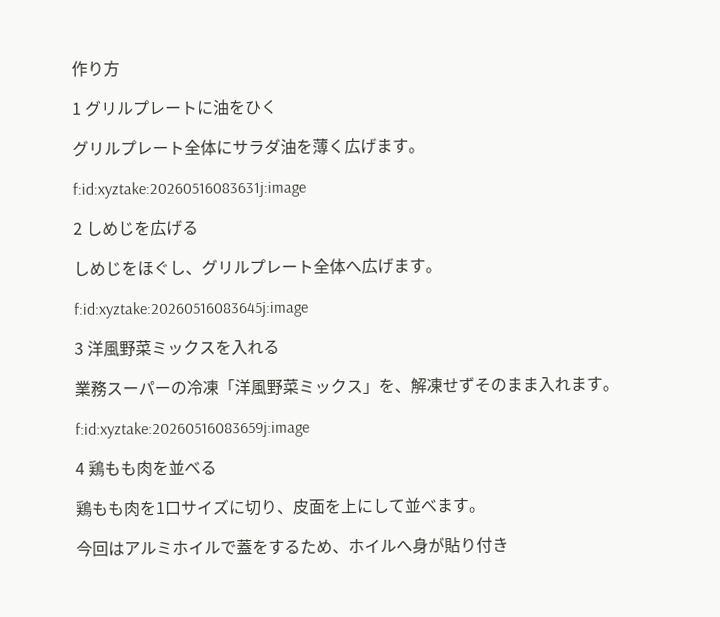作り方

1 グリルプレートに油をひく

グリルプレート全体にサラダ油を薄く広げます。

f:id:xyztake:20260516083631j:image

2 しめじを広げる

しめじをほぐし、グリルプレート全体へ広げます。

f:id:xyztake:20260516083645j:image

3 洋風野菜ミックスを入れる

業務スーパーの冷凍「洋風野菜ミックス」を、解凍せずそのまま入れます。

f:id:xyztake:20260516083659j:image

4 鶏もも肉を並べる

鶏もも肉を1口サイズに切り、皮面を上にして並べます。

今回はアルミホイルで蓋をするため、ホイルへ身が貼り付き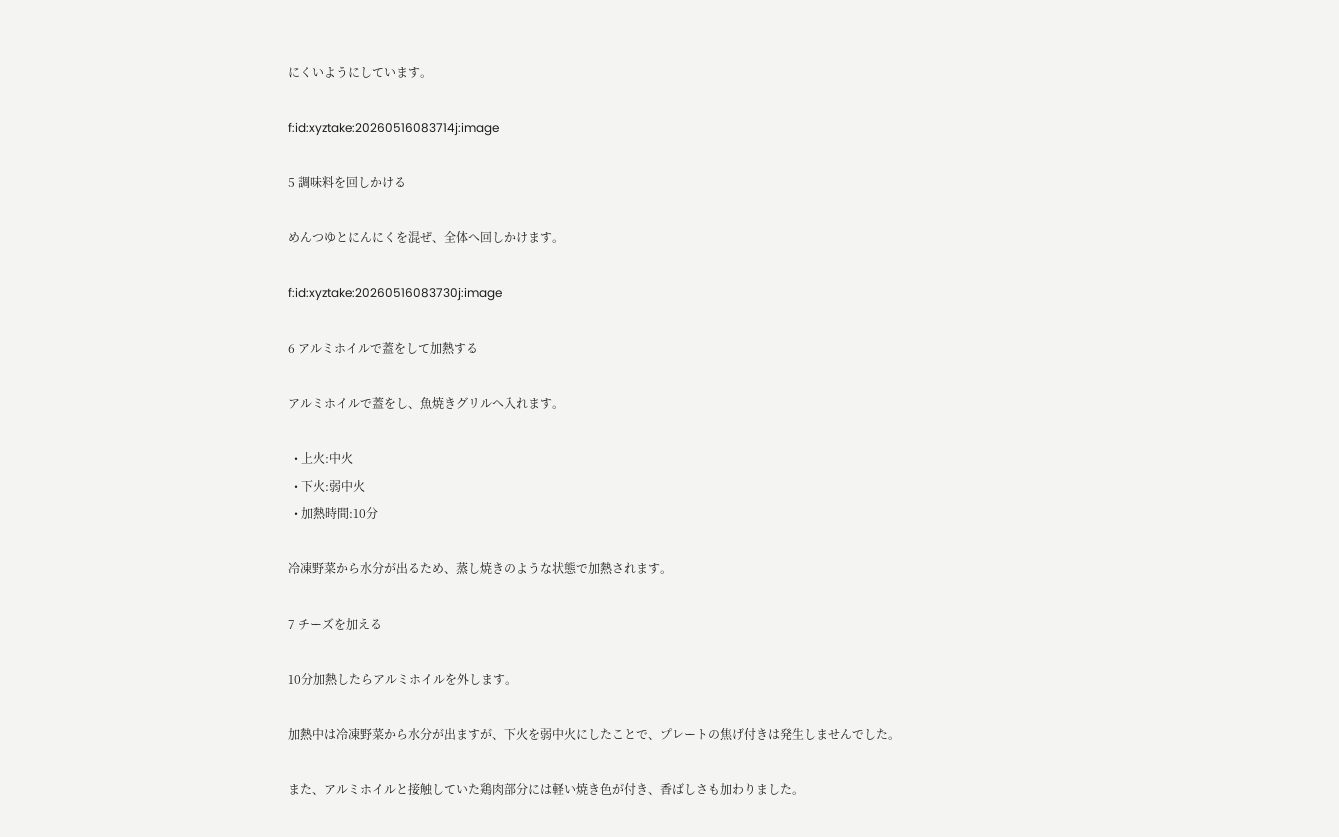にくいようにしています。

f:id:xyztake:20260516083714j:image

5 調味料を回しかける

めんつゆとにんにくを混ぜ、全体へ回しかけます。

f:id:xyztake:20260516083730j:image

6 アルミホイルで蓋をして加熱する

アルミホイルで蓋をし、魚焼きグリルへ入れます。

  • 上火:中火
  • 下火:弱中火
  • 加熱時間:10分

冷凍野菜から水分が出るため、蒸し焼きのような状態で加熱されます。

7 チーズを加える

10分加熱したらアルミホイルを外します。

加熱中は冷凍野菜から水分が出ますが、下火を弱中火にしたことで、プレートの焦げ付きは発生しませんでした。

また、アルミホイルと接触していた鶏肉部分には軽い焼き色が付き、香ばしさも加わりました。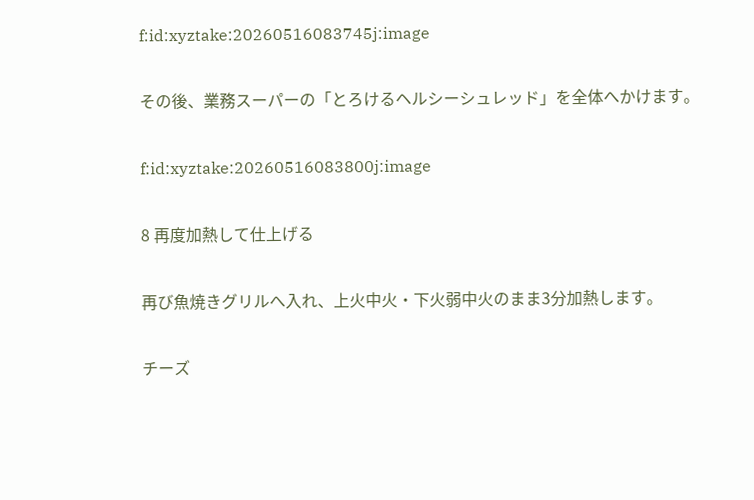f:id:xyztake:20260516083745j:image

その後、業務スーパーの「とろけるヘルシーシュレッド」を全体へかけます。

f:id:xyztake:20260516083800j:image

8 再度加熱して仕上げる

再び魚焼きグリルへ入れ、上火中火・下火弱中火のまま3分加熱します。

チーズ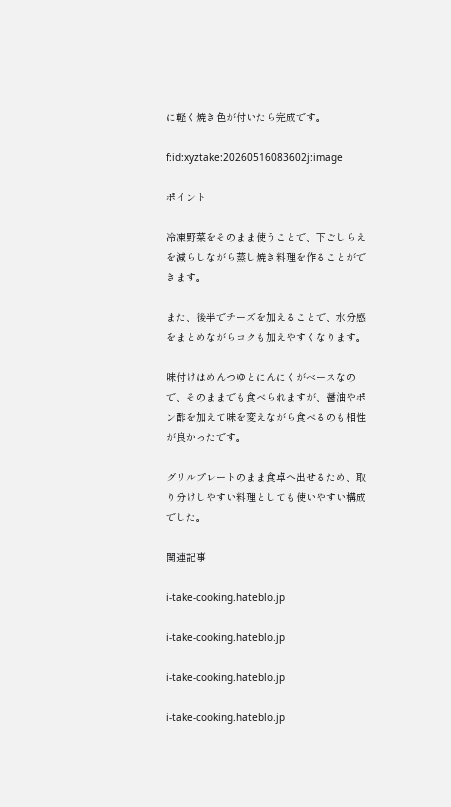に軽く焼き色が付いたら完成です。

f:id:xyztake:20260516083602j:image

ポイント

冷凍野菜をそのまま使うことで、下ごしらえを減らしながら蒸し焼き料理を作ることができます。

また、後半でチーズを加えることで、水分感をまとめながらコクも加えやすくなります。

味付けはめんつゆとにんにくがベースなので、そのままでも食べられますが、醤油やポン酢を加えて味を変えながら食べるのも相性が良かったです。

グリルプレートのまま食卓へ出せるため、取り分けしやすい料理としても使いやすい構成でした。

関連記事

i-take-cooking.hateblo.jp

i-take-cooking.hateblo.jp

i-take-cooking.hateblo.jp

i-take-cooking.hateblo.jp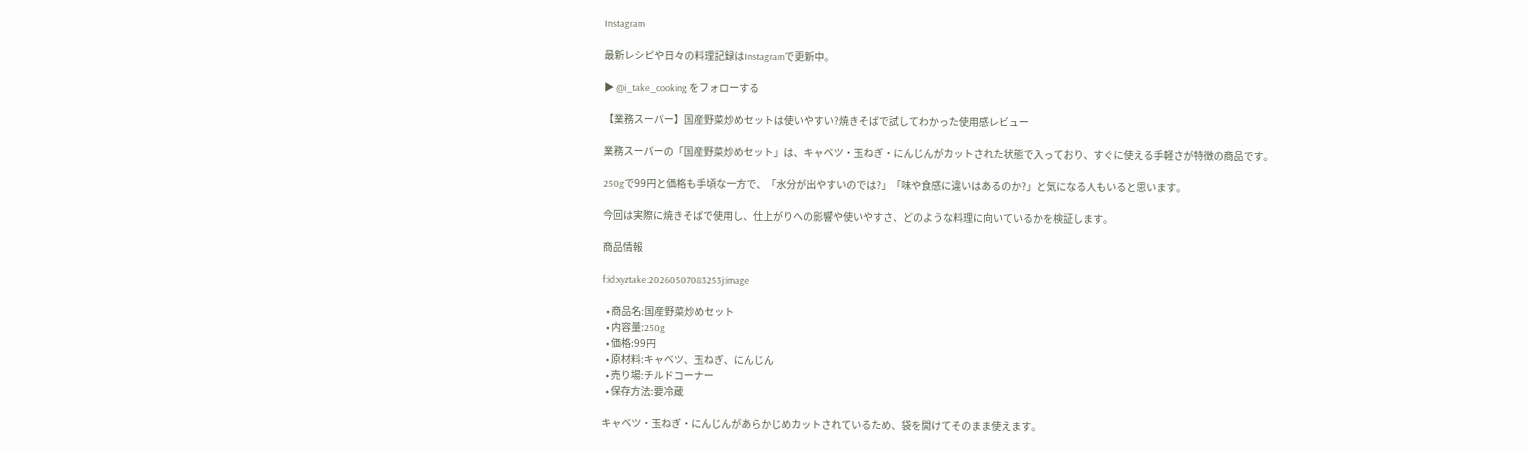Instagram

最新レシピや日々の料理記録はInstagramで更新中。

▶ @i_take_cooking をフォローする

【業務スーパー】国産野菜炒めセットは使いやすい?焼きそばで試してわかった使用感レビュー

業務スーパーの「国産野菜炒めセット」は、キャベツ・玉ねぎ・にんじんがカットされた状態で入っており、すぐに使える手軽さが特徴の商品です。

250gで99円と価格も手頃な一方で、「水分が出やすいのでは?」「味や食感に違いはあるのか?」と気になる人もいると思います。

今回は実際に焼きそばで使用し、仕上がりへの影響や使いやすさ、どのような料理に向いているかを検証します。

商品情報

f:id:xyztake:20260507083253j:image

  • 商品名:国産野菜炒めセット
  • 内容量:250g
  • 価格:99円
  • 原材料:キャベツ、玉ねぎ、にんじん
  • 売り場:チルドコーナー
  • 保存方法:要冷蔵

キャベツ・玉ねぎ・にんじんがあらかじめカットされているため、袋を開けてそのまま使えます。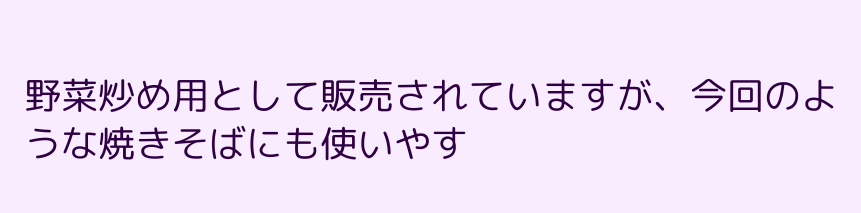野菜炒め用として販売されていますが、今回のような焼きそばにも使いやす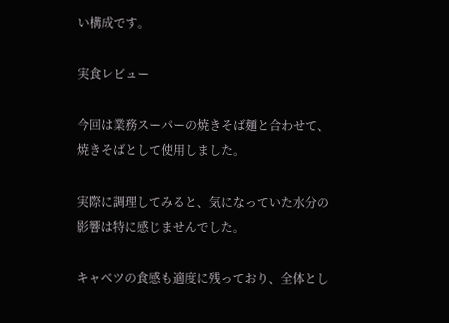い構成です。

実食レビュー

今回は業務スーパーの焼きそば麺と合わせて、焼きそばとして使用しました。

実際に調理してみると、気になっていた水分の影響は特に感じませんでした。

キャベツの食感も適度に残っており、全体とし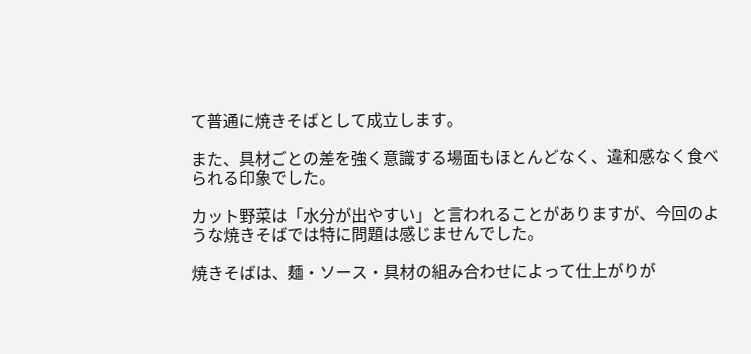て普通に焼きそばとして成立します。

また、具材ごとの差を強く意識する場面もほとんどなく、違和感なく食べられる印象でした。

カット野菜は「水分が出やすい」と言われることがありますが、今回のような焼きそばでは特に問題は感じませんでした。

焼きそばは、麺・ソース・具材の組み合わせによって仕上がりが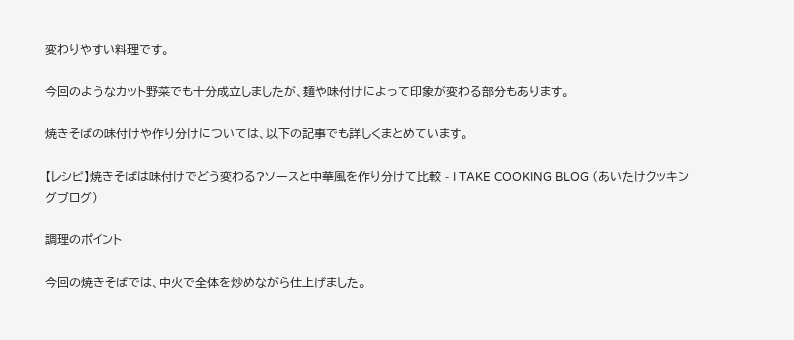変わりやすい料理です。

今回のようなカット野菜でも十分成立しましたが、麺や味付けによって印象が変わる部分もあります。

焼きそばの味付けや作り分けについては、以下の記事でも詳しくまとめています。

【レシピ】焼きそばは味付けでどう変わる?ソースと中華風を作り分けて比較 - I TAKE COOKING BLOG (あいたけクッキングブログ)

調理のポイント

今回の焼きそばでは、中火で全体を炒めながら仕上げました。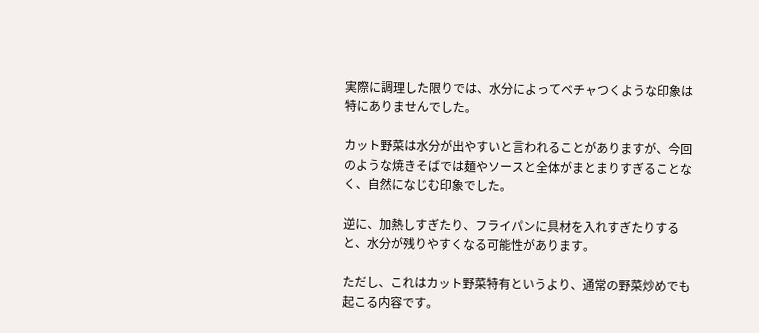実際に調理した限りでは、水分によってベチャつくような印象は特にありませんでした。

カット野菜は水分が出やすいと言われることがありますが、今回のような焼きそばでは麺やソースと全体がまとまりすぎることなく、自然になじむ印象でした。

逆に、加熱しすぎたり、フライパンに具材を入れすぎたりすると、水分が残りやすくなる可能性があります。

ただし、これはカット野菜特有というより、通常の野菜炒めでも起こる内容です。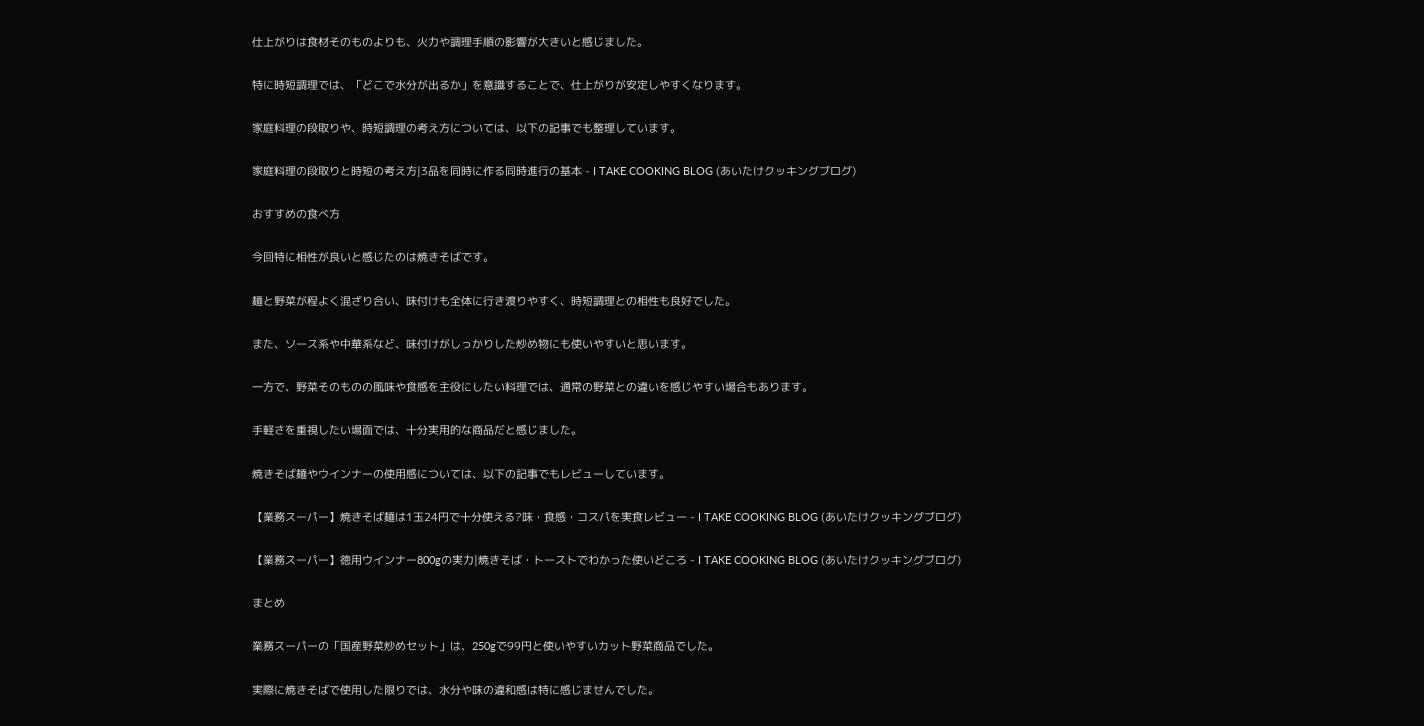仕上がりは食材そのものよりも、火力や調理手順の影響が大きいと感じました。

特に時短調理では、「どこで水分が出るか」を意識することで、仕上がりが安定しやすくなります。

家庭料理の段取りや、時短調理の考え方については、以下の記事でも整理しています。

家庭料理の段取りと時短の考え方|3品を同時に作る同時進行の基本 - I TAKE COOKING BLOG (あいたけクッキングブログ)

おすすめの食べ方

今回特に相性が良いと感じたのは焼きそばです。

麺と野菜が程よく混ざり合い、味付けも全体に行き渡りやすく、時短調理との相性も良好でした。

また、ソース系や中華系など、味付けがしっかりした炒め物にも使いやすいと思います。

一方で、野菜そのものの風味や食感を主役にしたい料理では、通常の野菜との違いを感じやすい場合もあります。

手軽さを重視したい場面では、十分実用的な商品だと感じました。

焼きそば麺やウインナーの使用感については、以下の記事でもレビューしています。

【業務スーパー】焼きそば麺は1玉24円で十分使える?味・食感・コスパを実食レビュー - I TAKE COOKING BLOG (あいたけクッキングブログ)

【業務スーパー】徳用ウインナー800gの実力|焼きそば・トーストでわかった使いどころ - I TAKE COOKING BLOG (あいたけクッキングブログ)

まとめ

業務スーパーの「国産野菜炒めセット」は、250gで99円と使いやすいカット野菜商品でした。

実際に焼きそばで使用した限りでは、水分や味の違和感は特に感じませんでした。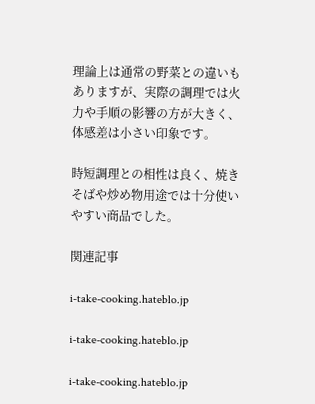理論上は通常の野菜との違いもありますが、実際の調理では火力や手順の影響の方が大きく、体感差は小さい印象です。

時短調理との相性は良く、焼きそばや炒め物用途では十分使いやすい商品でした。

関連記事

i-take-cooking.hateblo.jp

i-take-cooking.hateblo.jp

i-take-cooking.hateblo.jp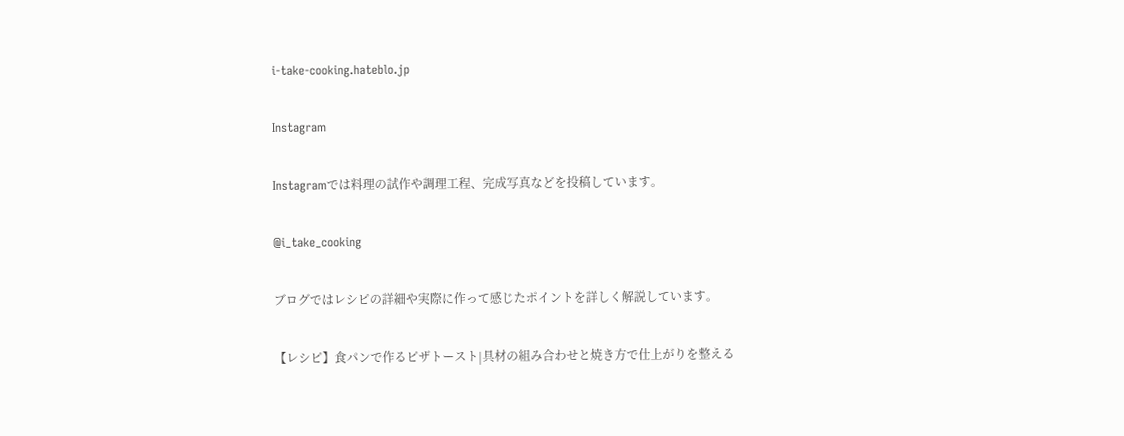i-take-cooking.hateblo.jp

Instagram

Instagramでは料理の試作や調理工程、完成写真などを投稿しています。

@i_take_cooking

ブログではレシピの詳細や実際に作って感じたポイントを詳しく解説しています。

【レシピ】食パンで作るピザトースト|具材の組み合わせと焼き方で仕上がりを整える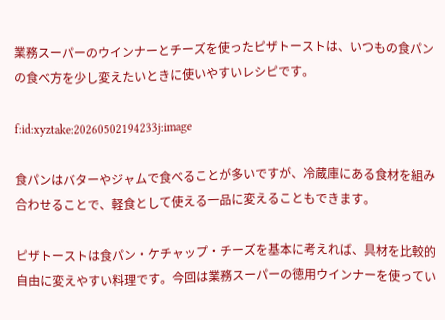業務スーパーのウインナーとチーズを使ったピザトーストは、いつもの食パンの食べ方を少し変えたいときに使いやすいレシピです。

f:id:xyztake:20260502194233j:image

食パンはバターやジャムで食べることが多いですが、冷蔵庫にある食材を組み合わせることで、軽食として使える一品に変えることもできます。

ピザトーストは食パン・ケチャップ・チーズを基本に考えれば、具材を比較的自由に変えやすい料理です。今回は業務スーパーの徳用ウインナーを使ってい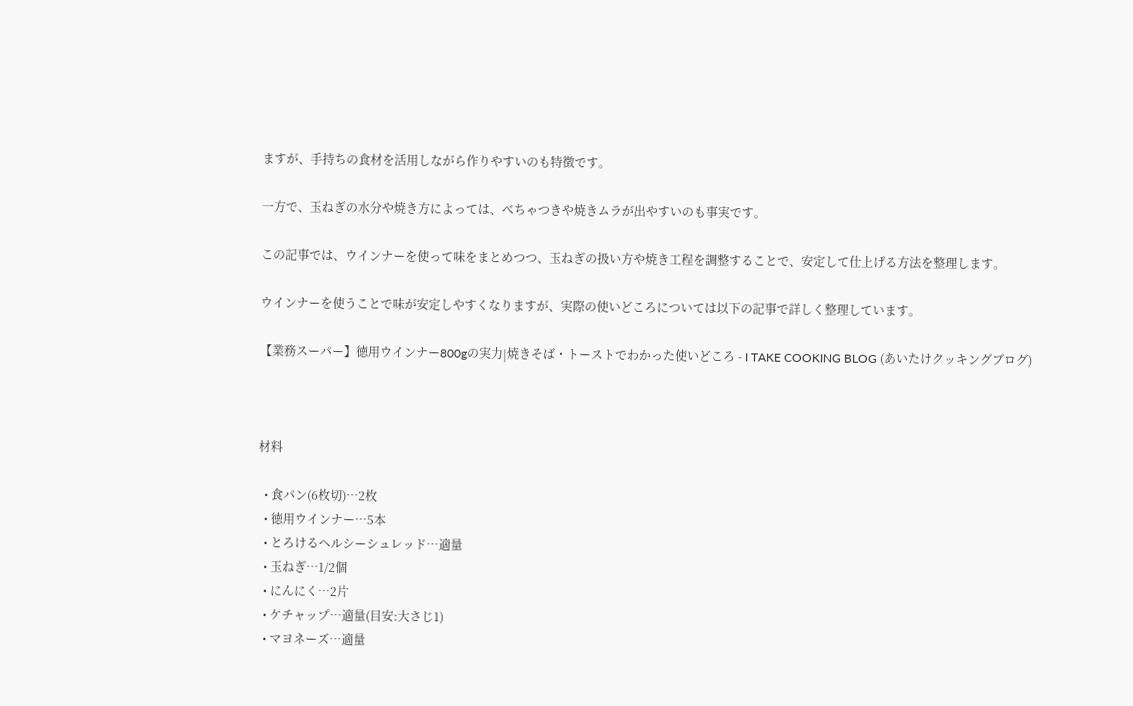ますが、手持ちの食材を活用しながら作りやすいのも特徴です。

一方で、玉ねぎの水分や焼き方によっては、べちゃつきや焼きムラが出やすいのも事実です。

この記事では、ウインナーを使って味をまとめつつ、玉ねぎの扱い方や焼き工程を調整することで、安定して仕上げる方法を整理します。

ウインナーを使うことで味が安定しやすくなりますが、実際の使いどころについては以下の記事で詳しく整理しています。

【業務スーパー】徳用ウインナー800gの実力|焼きそば・トーストでわかった使いどころ - I TAKE COOKING BLOG (あいたけクッキングブログ)



材料

  • 食パン(6枚切)…2枚
  • 徳用ウインナー…5本
  • とろけるヘルシーシュレッド…適量
  • 玉ねぎ…1/2個
  • にんにく…2片
  • ケチャップ…適量(目安:大さじ1)
  • マヨネーズ…適量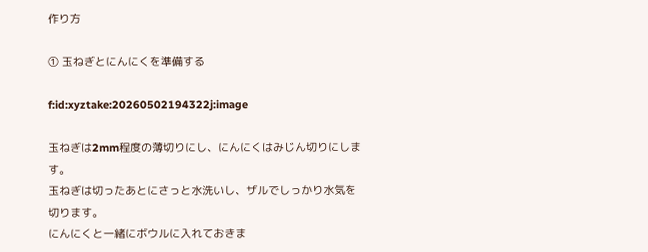作り方

① 玉ねぎとにんにくを準備する

f:id:xyztake:20260502194322j:image

玉ねぎは2mm程度の薄切りにし、にんにくはみじん切りにします。
玉ねぎは切ったあとにさっと水洗いし、ザルでしっかり水気を切ります。
にんにくと一緒にボウルに入れておきま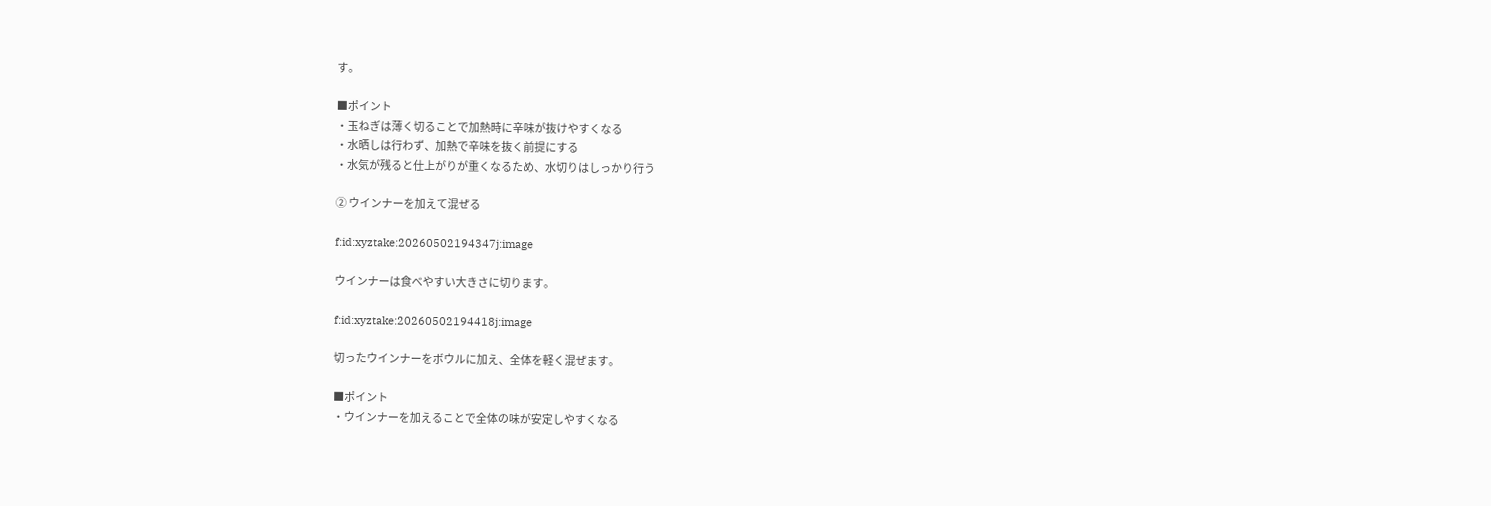す。

■ポイント
・玉ねぎは薄く切ることで加熱時に辛味が抜けやすくなる
・水晒しは行わず、加熱で辛味を抜く前提にする
・水気が残ると仕上がりが重くなるため、水切りはしっかり行う

② ウインナーを加えて混ぜる

f:id:xyztake:20260502194347j:image

ウインナーは食べやすい大きさに切ります。

f:id:xyztake:20260502194418j:image

切ったウインナーをボウルに加え、全体を軽く混ぜます。

■ポイント
・ウインナーを加えることで全体の味が安定しやすくなる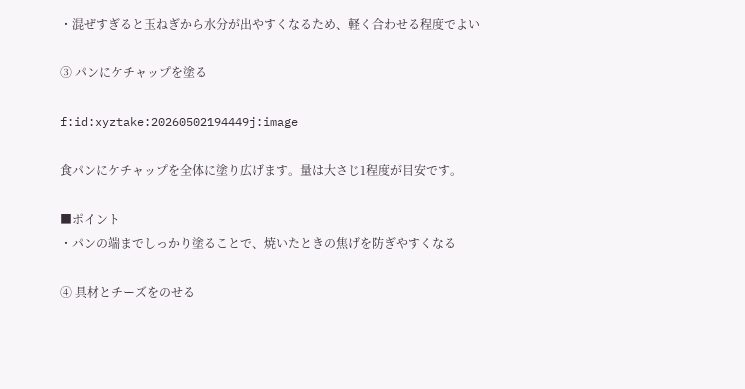・混ぜすぎると玉ねぎから水分が出やすくなるため、軽く合わせる程度でよい

③ パンにケチャップを塗る

f:id:xyztake:20260502194449j:image

食パンにケチャップを全体に塗り広げます。量は大さじ1程度が目安です。

■ポイント
・パンの端までしっかり塗ることで、焼いたときの焦げを防ぎやすくなる

④ 具材とチーズをのせる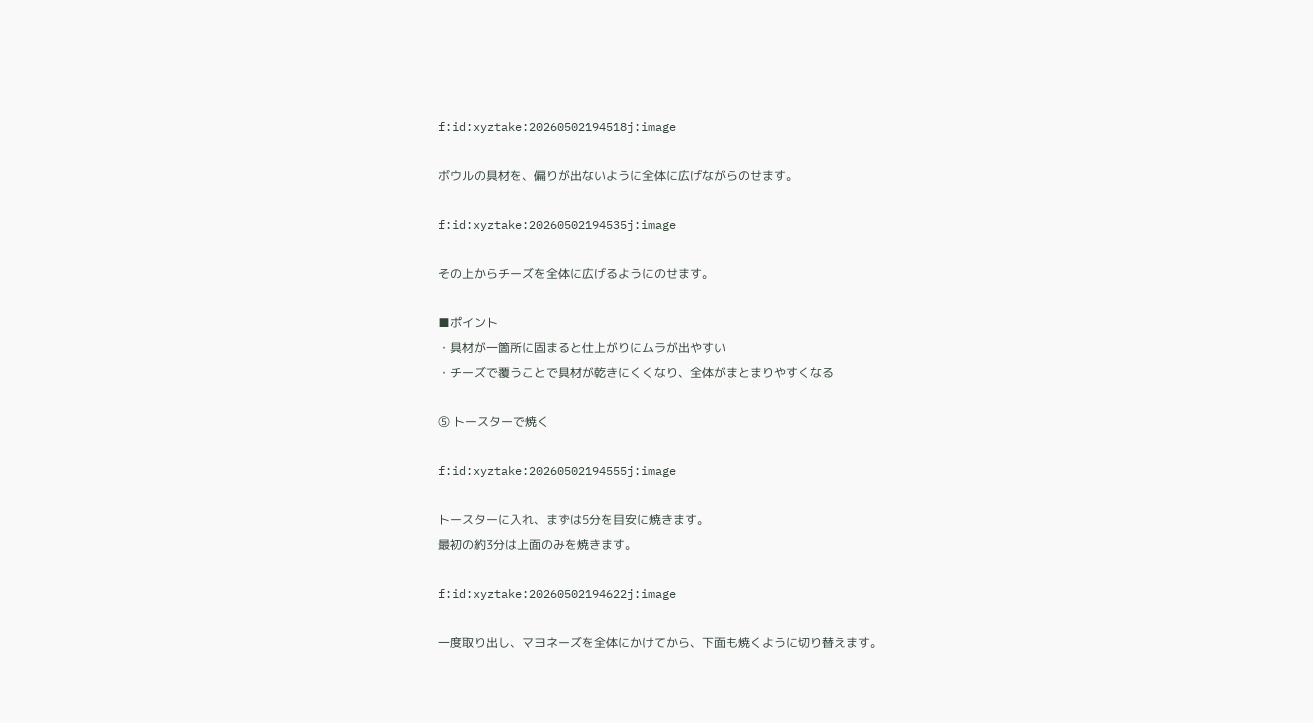f:id:xyztake:20260502194518j:image

ボウルの具材を、偏りが出ないように全体に広げながらのせます。

f:id:xyztake:20260502194535j:image

その上からチーズを全体に広げるようにのせます。

■ポイント
・具材が一箇所に固まると仕上がりにムラが出やすい
・チーズで覆うことで具材が乾きにくくなり、全体がまとまりやすくなる

⑤ トースターで焼く

f:id:xyztake:20260502194555j:image

トースターに入れ、まずは5分を目安に焼きます。
最初の約3分は上面のみを焼きます。

f:id:xyztake:20260502194622j:image

一度取り出し、マヨネーズを全体にかけてから、下面も焼くように切り替えます。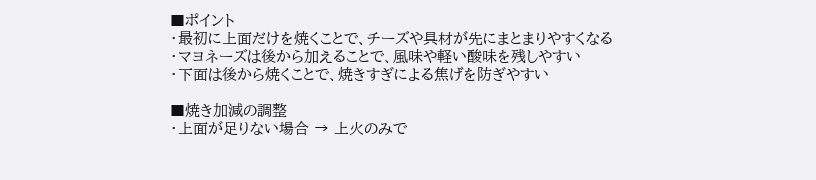■ポイント
・最初に上面だけを焼くことで、チーズや具材が先にまとまりやすくなる
・マヨネーズは後から加えることで、風味や軽い酸味を残しやすい
・下面は後から焼くことで、焼きすぎによる焦げを防ぎやすい

■焼き加減の調整
・上面が足りない場合 → 上火のみで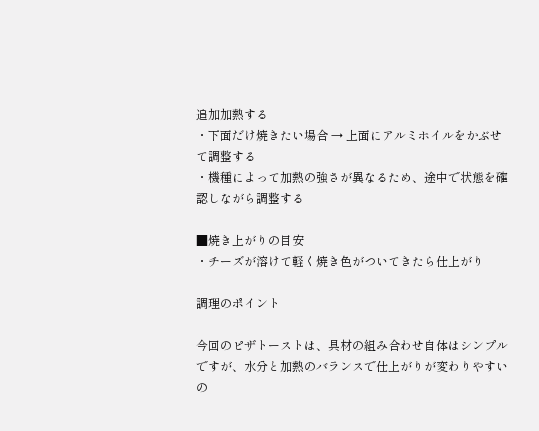追加加熱する
・下面だけ焼きたい場合 → 上面にアルミホイルをかぶせて調整する
・機種によって加熱の強さが異なるため、途中で状態を確認しながら調整する

■焼き上がりの目安
・チーズが溶けて軽く焼き色がついてきたら仕上がり

調理のポイント

今回のピザトーストは、具材の組み合わせ自体はシンプルですが、水分と加熱のバランスで仕上がりが変わりやすいの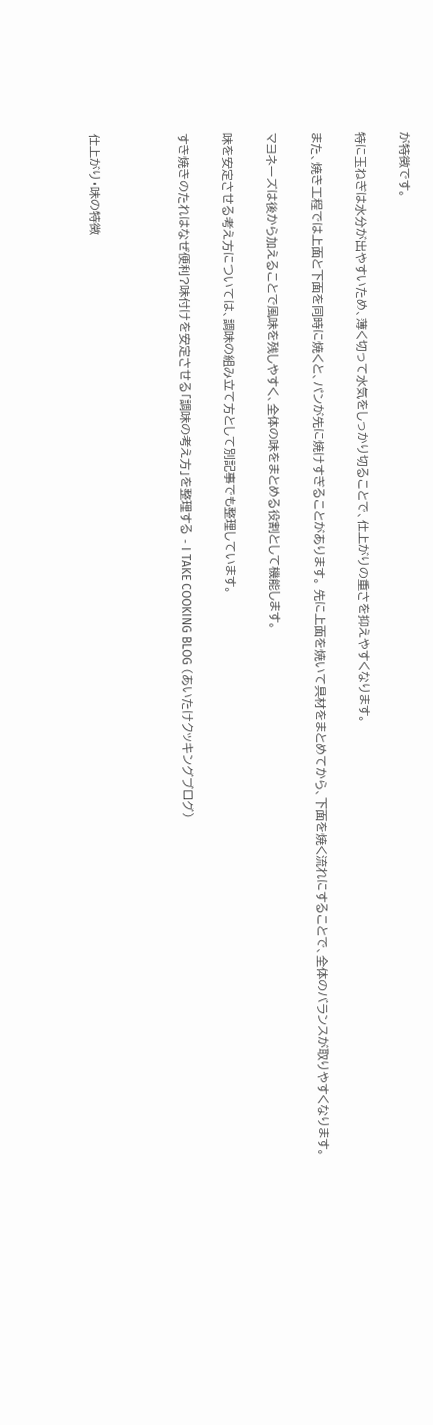が特徴です。

特に玉ねぎは水分が出やすいため、薄く切って水気をしっかり切ることで、仕上がりの重さを抑えやすくなります。

また、焼き工程では上面と下面を同時に焼くと、パンが先に焼けすぎることがあります。 先に上面を焼いて具材をまとめてから、下面を焼く流れにすることで、全体のバランスが取りやすくなります。

マヨネーズは後から加えることで風味を残しやすく、全体の味をまとめる役割として機能します。

味を安定させる考え方については、調味の組み立て方として別記事でも整理しています。

すき焼きのたれはなぜ便利?味付けを安定させる「調味の考え方」を整理する - I TAKE COOKING BLOG (あいたけクッキングブログ)



仕上がり・味の特徴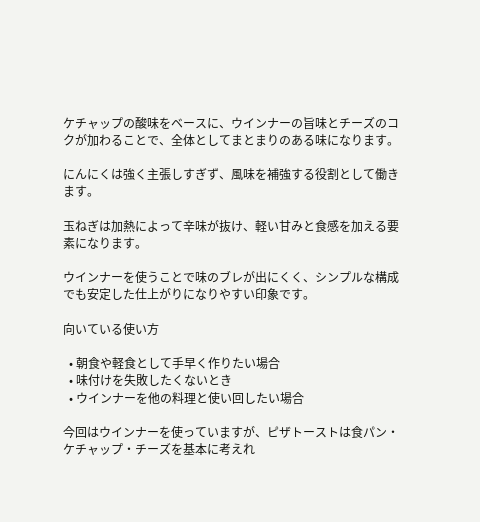ケチャップの酸味をベースに、ウインナーの旨味とチーズのコクが加わることで、全体としてまとまりのある味になります。

にんにくは強く主張しすぎず、風味を補強する役割として働きます。

玉ねぎは加熱によって辛味が抜け、軽い甘みと食感を加える要素になります。

ウインナーを使うことで味のブレが出にくく、シンプルな構成でも安定した仕上がりになりやすい印象です。

向いている使い方

  • 朝食や軽食として手早く作りたい場合
  • 味付けを失敗したくないとき
  • ウインナーを他の料理と使い回したい場合

今回はウインナーを使っていますが、ピザトーストは食パン・ケチャップ・チーズを基本に考えれ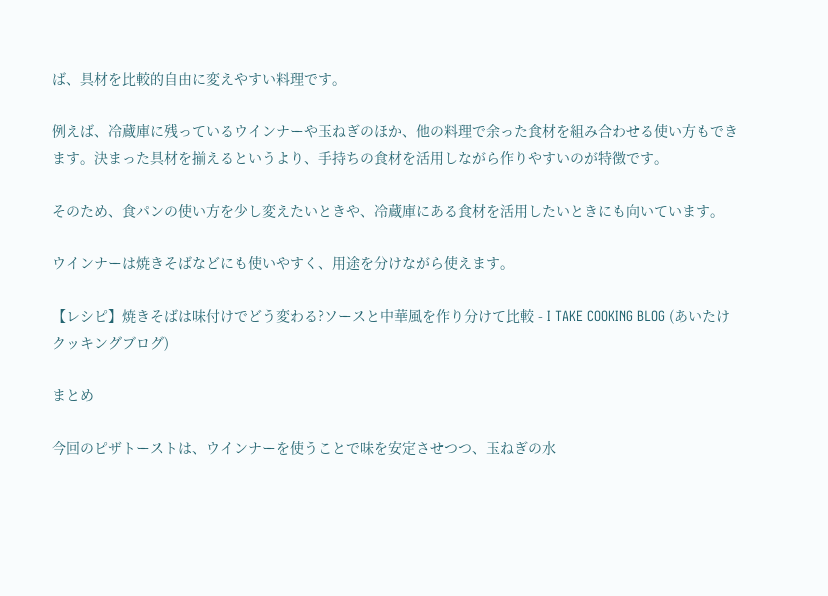ば、具材を比較的自由に変えやすい料理です。

例えば、冷蔵庫に残っているウインナーや玉ねぎのほか、他の料理で余った食材を組み合わせる使い方もできます。決まった具材を揃えるというより、手持ちの食材を活用しながら作りやすいのが特徴です。

そのため、食パンの使い方を少し変えたいときや、冷蔵庫にある食材を活用したいときにも向いています。

ウインナーは焼きそばなどにも使いやすく、用途を分けながら使えます。

【レシピ】焼きそばは味付けでどう変わる?ソースと中華風を作り分けて比較 - I TAKE COOKING BLOG (あいたけクッキングブログ)

まとめ

今回のピザトーストは、ウインナーを使うことで味を安定させつつ、玉ねぎの水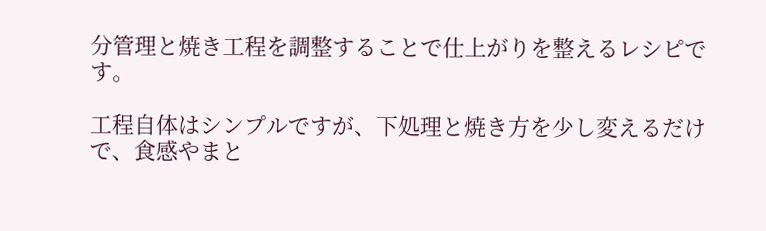分管理と焼き工程を調整することで仕上がりを整えるレシピです。

工程自体はシンプルですが、下処理と焼き方を少し変えるだけで、食感やまと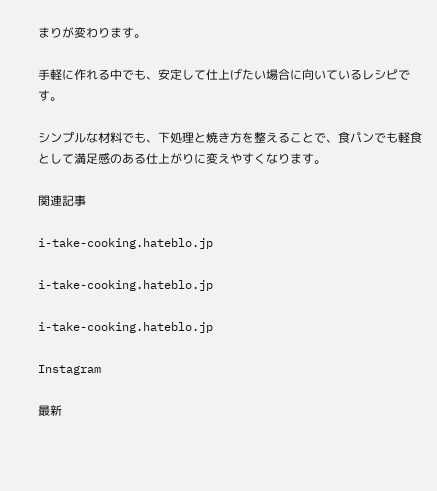まりが変わります。

手軽に作れる中でも、安定して仕上げたい場合に向いているレシピです。

シンプルな材料でも、下処理と焼き方を整えることで、食パンでも軽食として満足感のある仕上がりに変えやすくなります。

関連記事

i-take-cooking.hateblo.jp

i-take-cooking.hateblo.jp

i-take-cooking.hateblo.jp

Instagram

最新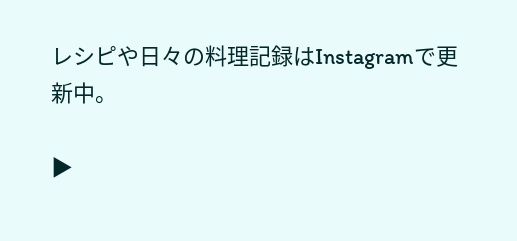レシピや日々の料理記録はInstagramで更新中。

▶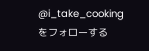@i_take_cooking をフォローする